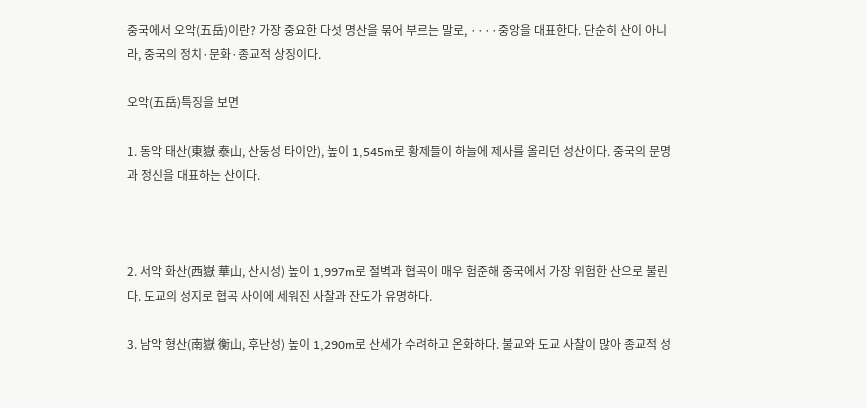중국에서 오악(五岳)이란? 가장 중요한 다섯 명산을 묶어 부르는 말로, ····중앙을 대표한다. 단순히 산이 아니라, 중국의 정치·문화·종교적 상징이다.

오악(五岳)특징을 보면

1. 동악 태산(東嶽 泰山, 산둥성 타이안), 높이 1,545m로 황제들이 하늘에 제사를 올리던 성산이다. 중국의 문명과 정신을 대표하는 산이다.



2. 서악 화산(西嶽 華山, 산시성) 높이 1,997m로 절벽과 협곡이 매우 험준해 중국에서 가장 위험한 산으로 불린다. 도교의 성지로 협곡 사이에 세워진 사찰과 잔도가 유명하다.

3. 남악 형산(南嶽 衡山, 후난성) 높이 1,290m로 산세가 수려하고 온화하다. 불교와 도교 사찰이 많아 종교적 성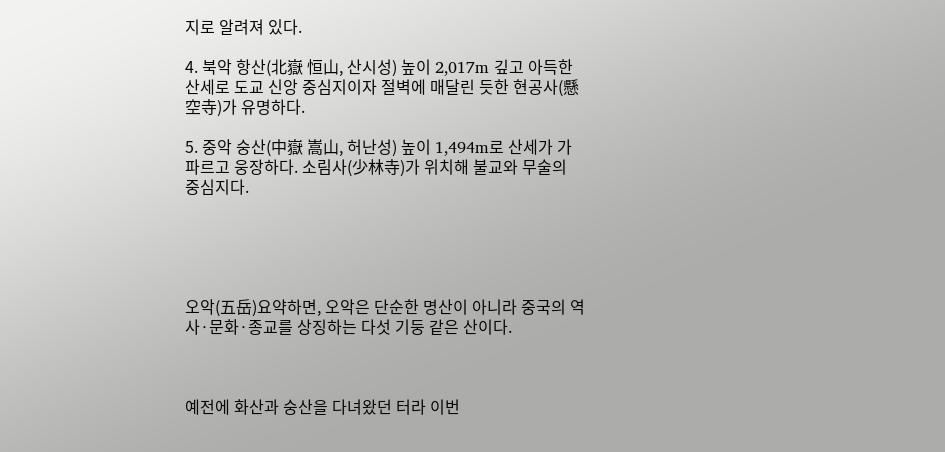지로 알려져 있다.

4. 북악 항산(北嶽 恒山, 산시성) 높이 2,017m 깊고 아득한 산세로 도교 신앙 중심지이자 절벽에 매달린 듯한 현공사(懸空寺)가 유명하다.

5. 중악 숭산(中嶽 嵩山, 허난성) 높이 1,494m로 산세가 가파르고 웅장하다. 소림사(少林寺)가 위치해 불교와 무술의 중심지다.





오악(五岳)요약하면, 오악은 단순한 명산이 아니라 중국의 역사·문화·종교를 상징하는 다섯 기둥 같은 산이다.



예전에 화산과 숭산을 다녀왔던 터라 이번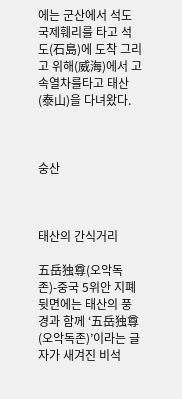에는 군산에서 석도국제훼리를 타고 석도(石島)에 도착 그리고 위해(威海)에서 고속열차를타고 태산(泰山)을 다녀왔다.



숭산



태산의 간식거리

五岳独尊(오악독존)-중국 5위안 지폐 뒷면에는 태산의 풍경과 함께 ‘五岳独尊(오악독존)’이라는 글자가 새겨진 비석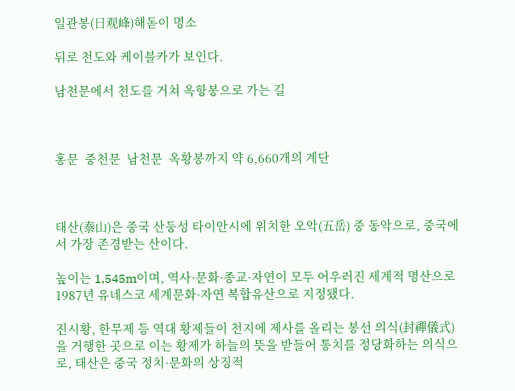일관봉(日观峰)해돋이 명소

뒤로 천도와 케이블카가 보인다.

남천문에서 천도를 거쳐 옥항봉으로 가는 길



홍문  중천문  남천문  옥황봉까지 약 6,660개의 계단



태산(泰山)은 중국 산둥성 타이안시에 위치한 오악(五岳) 중 동악으로, 중국에서 가장 존경받는 산이다.

높이는 1,545m이며, 역사·문화·종교·자연이 모두 어우러진 세계적 명산으로 1987년 유네스코 세계문화·자연 복합유산으로 지정됐다.

진시황, 한무제 등 역대 황제들이 천지에 제사를 올리는 봉선 의식(封禪儀式)을 거행한 곳으로 이는 황제가 하늘의 뜻을 받들어 통치를 정당화하는 의식으로, 태산은 중국 정치·문화의 상징적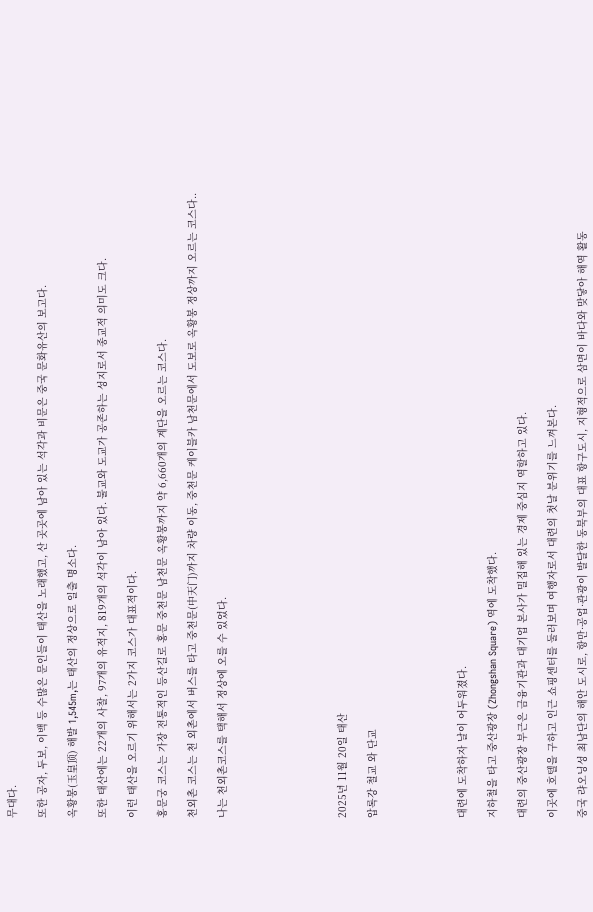무대다.

또한 공자, 두보, 이백 등 수많은 문인들이 태산을 노래했고, 산 곳곳에 남아 있는 석각과 비문은 중국 문화유산의 보고다.

옥황봉(玉皇顶) 해발 1,545m,는 태산의 정상으로 일출 명소다.

또한 태산에는 22개의 사찰, 97개의 유적지, 819개의 석각이 남아 있다. 불교와 도교가 공존하는 성지로서 종교적 의미도 크다.

이런 태산을 오르기 위해서는 2가지 코스가 대표적이다.

홍문궁 코스는 가장 전통적인 등산길로 홍문 중천문 남천문 옥황봉까지 약 6,660개의 계단을 오르는 코스다.

천외촌 코스는 천 외촌에서 버스를 타고 중천문(中天门)까지 차량 이동, 중천문 케이블카 남천문에서 도보로 옥황봉 정상까지 오르는 코스다..

나는 천외촌코스를 택해서 정상에 오를 수 있었다.







2025년 11월 20일 태산

압록강 철교 와 단교





대련에 도착하자 날이 어두워졌다.

지하철을 타고 중산광장 (Zhongshan Square) 역에 도착했다.

대련의 중산광장 부근은 금융기관과 대기업 본사가 밀집해 있는 경제 중심지 역할하고 있다.

이곳에 호텔을 구하고 인근 쇼핑센터를 둘러보며 여행자로서 대련의 첫날 분위기를 느껴본다.

중국 랴오닝성 최남단의 해안 도시로, 항만·공업·관광이 발달한 동북부의 대표 항구도시, 지형적으로 삼면이 바다와 맞닿아 해역 활동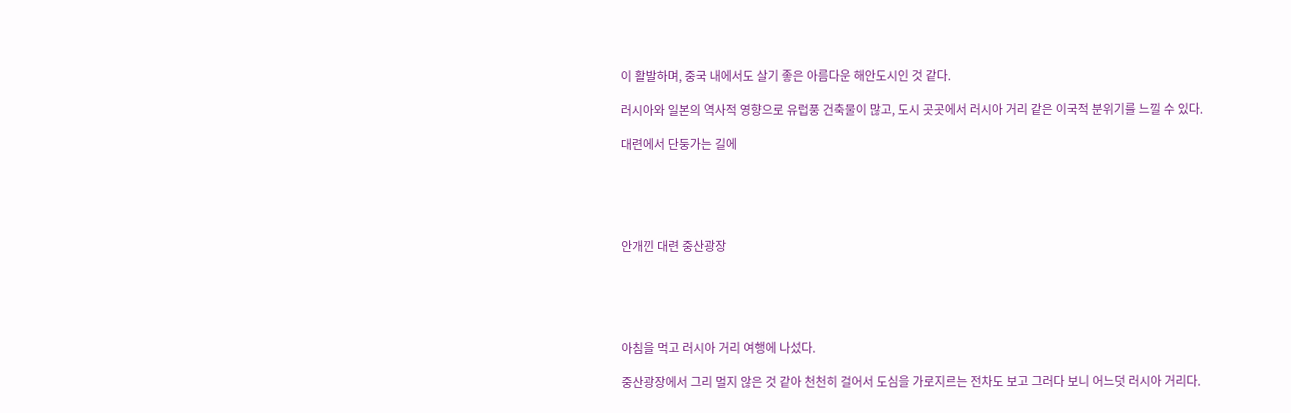이 활발하며, 중국 내에서도 살기 좋은 아름다운 해안도시인 것 같다.

러시아와 일본의 역사적 영향으로 유럽풍 건축물이 많고, 도시 곳곳에서 러시아 거리 같은 이국적 분위기를 느낄 수 있다.

대련에서 단둥가는 길에





안개낀 대련 중산광장





아침을 먹고 러시아 거리 여행에 나섰다.

중산광장에서 그리 멀지 않은 것 같아 천천히 걸어서 도심을 가로지르는 전차도 보고 그러다 보니 어느덧 러시아 거리다.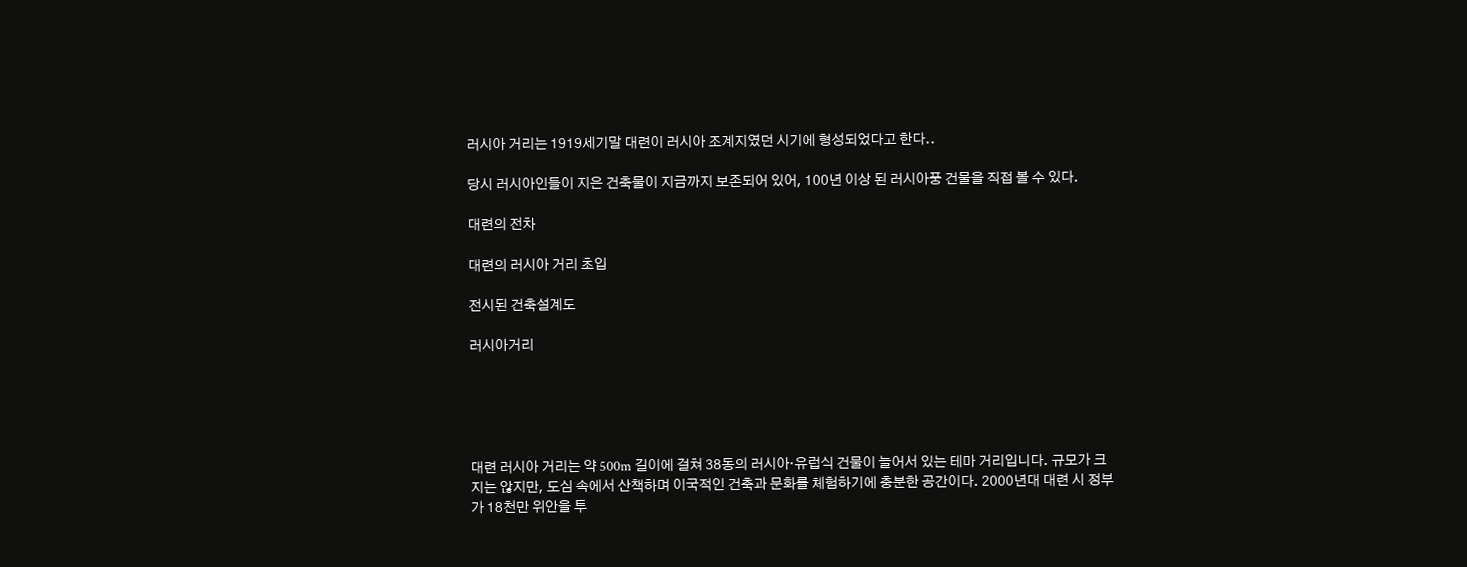러시아 거리는 1919세기말 대련이 러시아 조계지였던 시기에 형성되었다고 한다..

당시 러시아인들이 지은 건축물이 지금까지 보존되어 있어, 100년 이상 된 러시아풍 건물을 직접 볼 수 있다.

대련의 전차

대련의 러시아 거리 초입

전시된 건축설계도

러시아거리





대련 러시아 거리는 약 500m 길이에 걸쳐 38동의 러시아·유럽식 건물이 늘어서 있는 테마 거리입니다. 규모가 크지는 않지만, 도심 속에서 산책하며 이국적인 건축과 문화를 체험하기에 충분한 공간이다. 2000년대 대련 시 정부가 18천만 위안을 투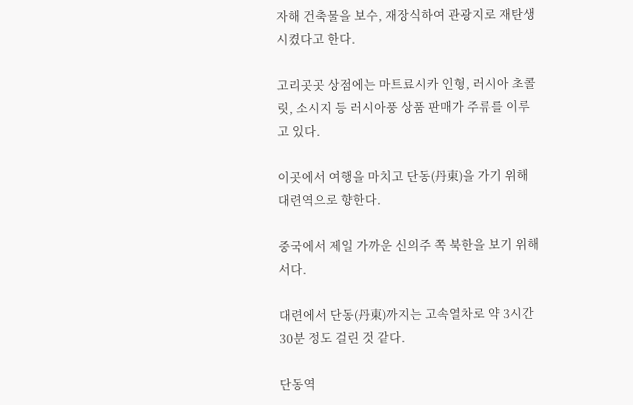자해 건축물을 보수, 재장식하여 관광지로 재탄생시켰다고 한다.

고리곳곳 상점에는 마트료시카 인형, 러시아 초콜릿, 소시지 등 러시아풍 상품 판매가 주류를 이루고 있다.

이곳에서 여행을 마치고 단동(丹東)을 가기 위해 대련역으로 향한다.

중국에서 제일 가까운 신의주 쪽 북한을 보기 위해서다.

대련에서 단동(丹東)까지는 고속열차로 약 3시간 30분 정도 걸린 것 같다.

단동역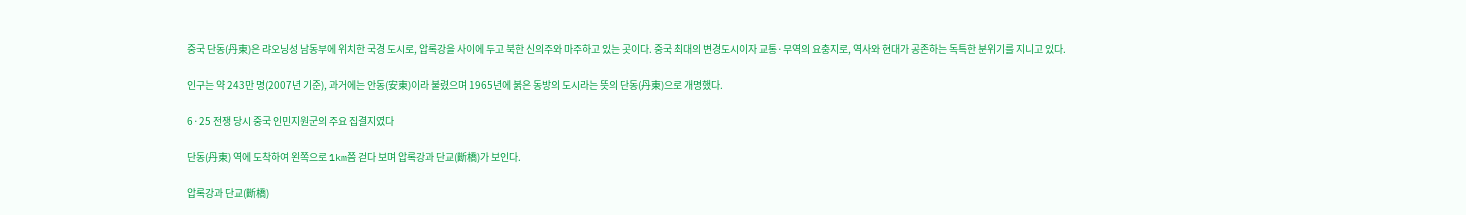중국 단동(丹東)은 랴오닝성 남동부에 위치한 국경 도시로, 압록강을 사이에 두고 북한 신의주와 마주하고 있는 곳이다. 중국 최대의 변경도시이자 교통·무역의 요충지로, 역사와 현대가 공존하는 독특한 분위기를 지니고 있다.

인구는 약 243만 명(2007년 기준), 과거에는 안동(安東)이라 불렸으며 1965년에 붉은 동방의 도시라는 뜻의 단동(丹東)으로 개명했다.

6·25 전쟁 당시 중국 인민지원군의 주요 집결지였다

단동(丹東) 역에 도착하여 왼쪽으로 1km쯤 걷다 보며 압록강과 단교(斷橋)가 보인다.

압록강과 단교(斷橋)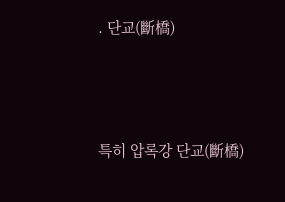. 단교(斷橋)





특히 압록강 단교(斷橋)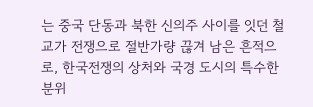는 중국 단동과 북한 신의주 사이를 잇던 철교가 전쟁으로 절반가량 끊겨 남은 흔적으로, 한국전쟁의 상처와 국경 도시의 특수한 분위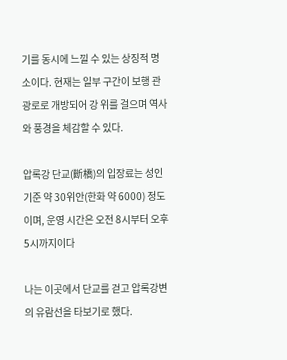기를 동시에 느낄 수 있는 상징적 명소이다. 현재는 일부 구간이 보행 관광로로 개방되어 강 위를 걸으며 역사와 풍경을 체감할 수 있다.

압록강 단교(斷橋)의 입장료는 성인 기준 약 30위안(한화 약 6000) 정도이며, 운영 시간은 오전 8시부터 오후 5시까지이다

나는 이곳에서 단교를 걷고 압록강변의 유람선을 타보기로 했다.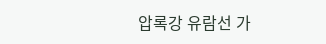압록강 유람선 가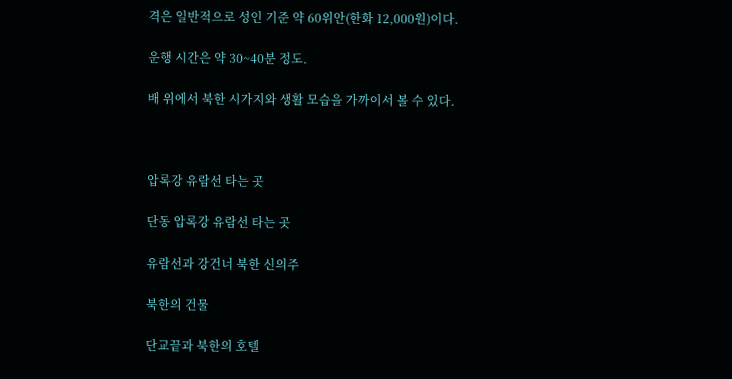격은 일반적으로 성인 기준 약 60위안(한화 12,000원)이다.

운행 시간은 약 30~40분 정도.

배 위에서 북한 시가지와 생활 모습을 가까이서 볼 수 있다.



압록강 유람선 타는 곳

단동 압록강 유람선 타는 곳

유람선과 강건너 북한 신의주

북한의 건물

단교끝과 북한의 호텔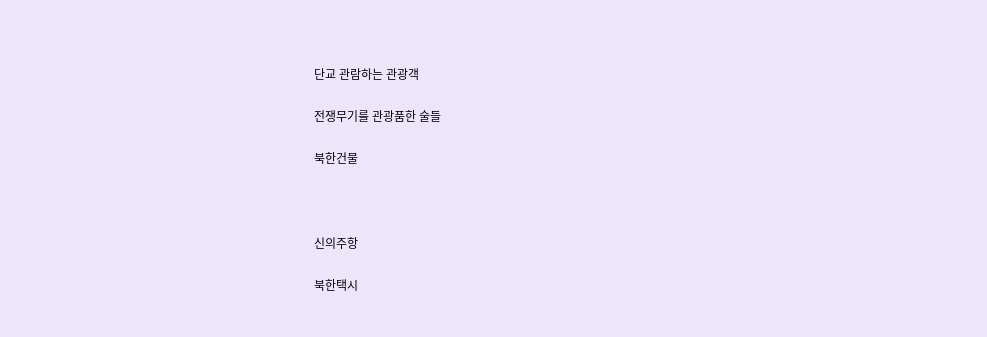단교 관람하는 관광객

전쟁무기를 관광품한 술들

북한건물



신의주항

북한택시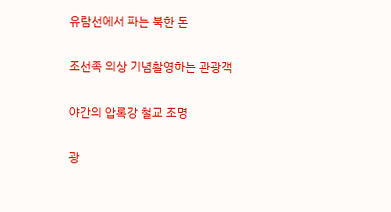유람선에서 파는 북한 돈

조선족 의상 기념촬영하는 관광객

야간의 압록강 철교 조명

광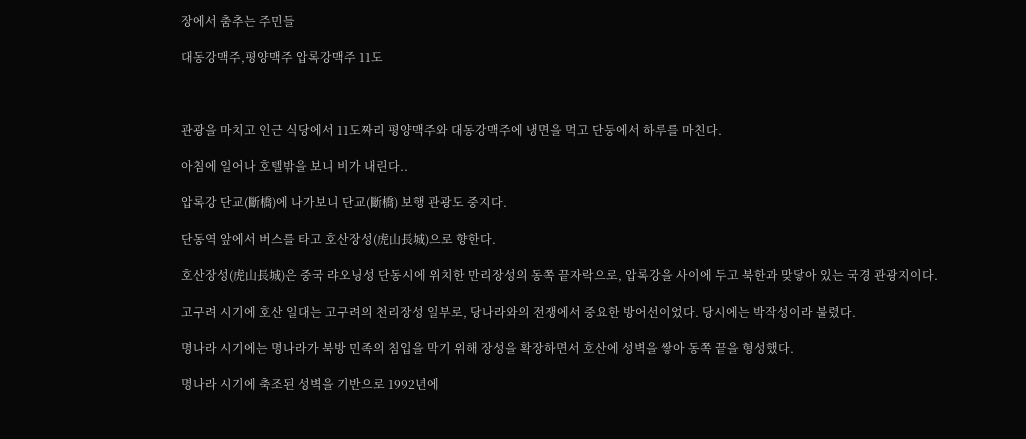장에서 춤추는 주민들

대동강맥주,평양맥주 압록강맥주 11도



관광을 마치고 인근 식당에서 11도짜리 평양맥주와 대동강맥주에 냉면을 먹고 단둥에서 하루를 마친다.

아침에 일어나 호텔밖을 보니 비가 내린다..

압록강 단교(斷橋)에 나가보니 단교(斷橋) 보행 관광도 중지다.

단동역 앞에서 버스를 타고 호산장성(虎山長城)으로 향한다.

호산장성(虎山長城)은 중국 랴오닝성 단동시에 위치한 만리장성의 동쪽 끝자락으로, 압록강을 사이에 두고 북한과 맞닿아 있는 국경 관광지이다.

고구려 시기에 호산 일대는 고구려의 천리장성 일부로, 당나라와의 전쟁에서 중요한 방어선이었다. 당시에는 박작성이라 불렸다.

명나라 시기에는 명나라가 북방 민족의 침입을 막기 위해 장성을 확장하면서 호산에 성벽을 쌓아 동쪽 끝을 형성했다.

명나라 시기에 축조된 성벽을 기반으로 1992년에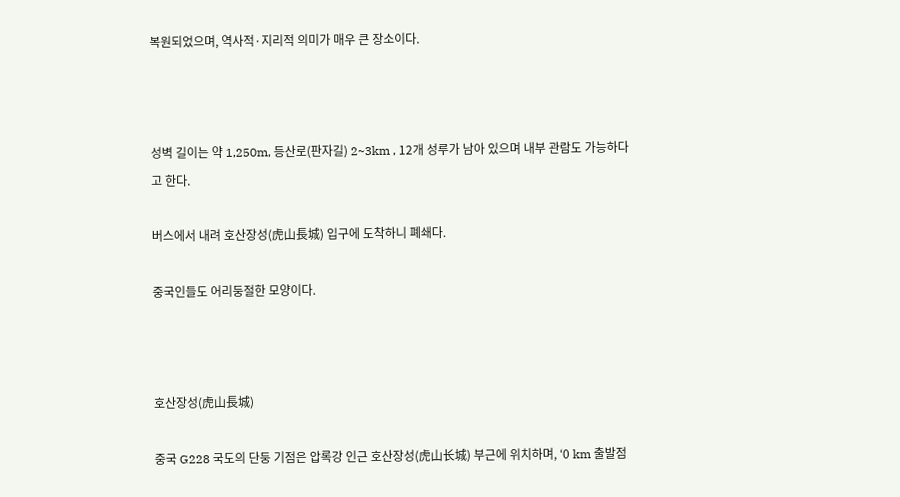복원되었으며, 역사적·지리적 의미가 매우 큰 장소이다.



성벽 길이는 약 1,250m, 등산로(판자길) 2~3km , 12개 성루가 남아 있으며 내부 관람도 가능하다고 한다.

버스에서 내려 호산장성(虎山長城) 입구에 도착하니 폐쇄다.

중국인들도 어리둥절한 모양이다.



호산장성(虎山長城)

중국 G228 국도의 단둥 기점은 압록강 인근 호산장성(虎山长城) 부근에 위치하며, ‘0 km 출발점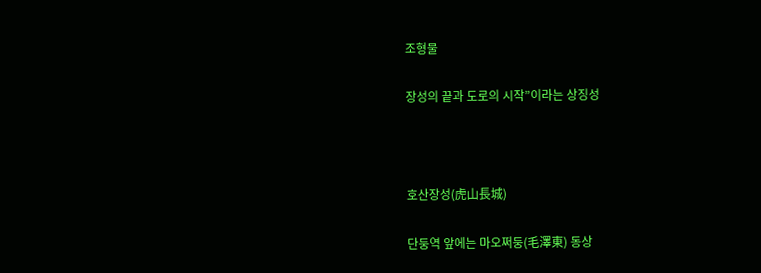조형물

장성의 끝과 도로의 시작”이라는 상징성



호산장성(虎山長城)

단둥역 앞에는 마오쩌둥(毛澤東) 동상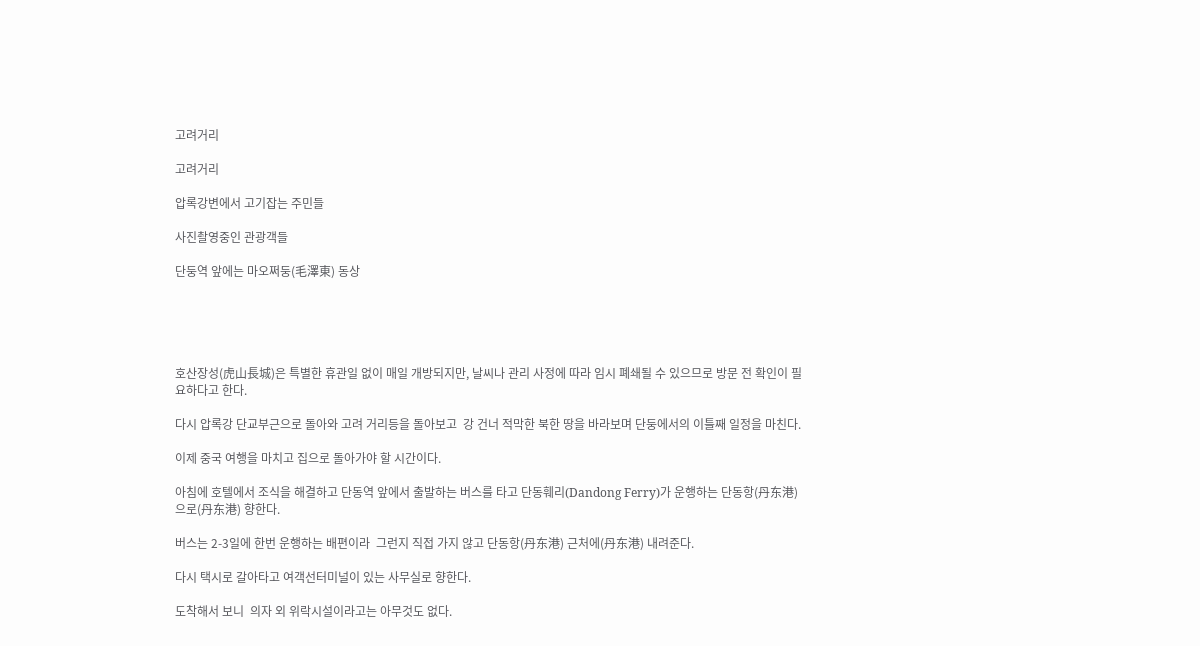고려거리

고려거리

압록강변에서 고기잡는 주민들

사진촬영중인 관광객들

단둥역 앞에는 마오쩌둥(毛澤東) 동상





호산장성(虎山長城)은 특별한 휴관일 없이 매일 개방되지만, 날씨나 관리 사정에 따라 임시 폐쇄될 수 있으므로 방문 전 확인이 필요하다고 한다.

다시 압록강 단교부근으로 돌아와 고려 거리등을 돌아보고  강 건너 적막한 북한 땅을 바라보며 단둥에서의 이틀째 일정을 마친다.

이제 중국 여행을 마치고 집으로 돌아가야 할 시간이다.

아침에 호텔에서 조식을 해결하고 단동역 앞에서 출발하는 버스를 타고 단동훼리(Dandong Ferry)가 운행하는 단동항(丹东港)으로(丹东港) 향한다.

버스는 2-3일에 한번 운행하는 배편이라  그런지 직접 가지 않고 단동항(丹东港) 근처에(丹东港) 내려준다.

다시 택시로 갈아타고 여객선터미널이 있는 사무실로 향한다.

도착해서 보니  의자 외 위락시설이라고는 아무것도 없다.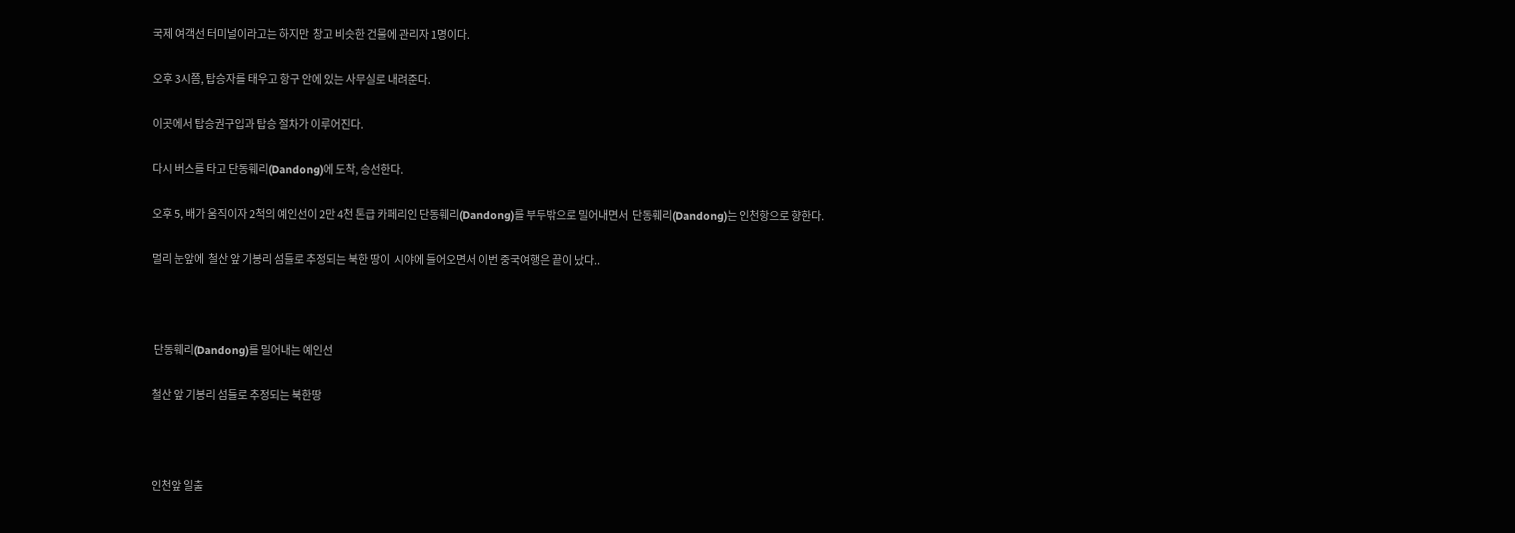국제 여객선 터미널이라고는 하지만  창고 비슷한 건물에 관리자 1명이다.

오후 3시쯤, 탑승자를 태우고 항구 안에 있는 사무실로 내려준다.

이곳에서 탑승권구입과 탑승 절차가 이루어진다.

다시 버스를 타고 단동훼리(Dandong)에 도착, 승선한다.

오후 5, 배가 움직이자 2척의 예인선이 2만 4천 톤급 카페리인 단동훼리(Dandong)를 부두밖으로 밀어내면서  단동훼리(Dandong)는 인천항으로 향한다.

멀리 눈앞에  철산 앞 기봉리 섬들로 추정되는 북한 땅이  시야에 들어오면서 이번 중국여행은 끝이 났다..



 단동훼리(Dandong)를 밀어내는 예인선

철산 앞 기봉리 섬들로 추정되는 북한땅



인천앞 일출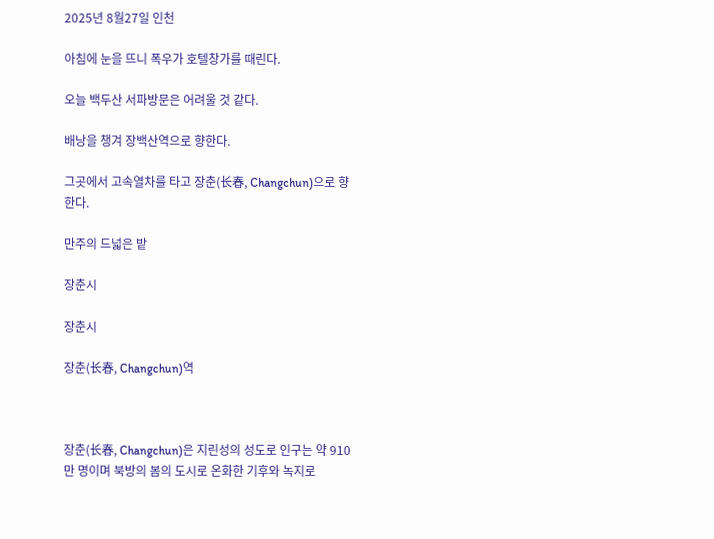2025년 8월27일 인천

아침에 눈을 뜨니 폭우가 호텔창가를 때린다.

오늘 백두산 서파방문은 어려울 것 같다.

배낭을 챙겨 장백산역으로 향한다.

그곳에서 고속열차를 타고 장춘(长春, Changchun)으로 향한다.

만주의 드넓은 밭

장춘시

장춘시

장춘(长春, Changchun)역



장춘(长春, Changchun)은 지린성의 성도로 인구는 약 910만 명이며 북방의 봄의 도시로 온화한 기후와 녹지로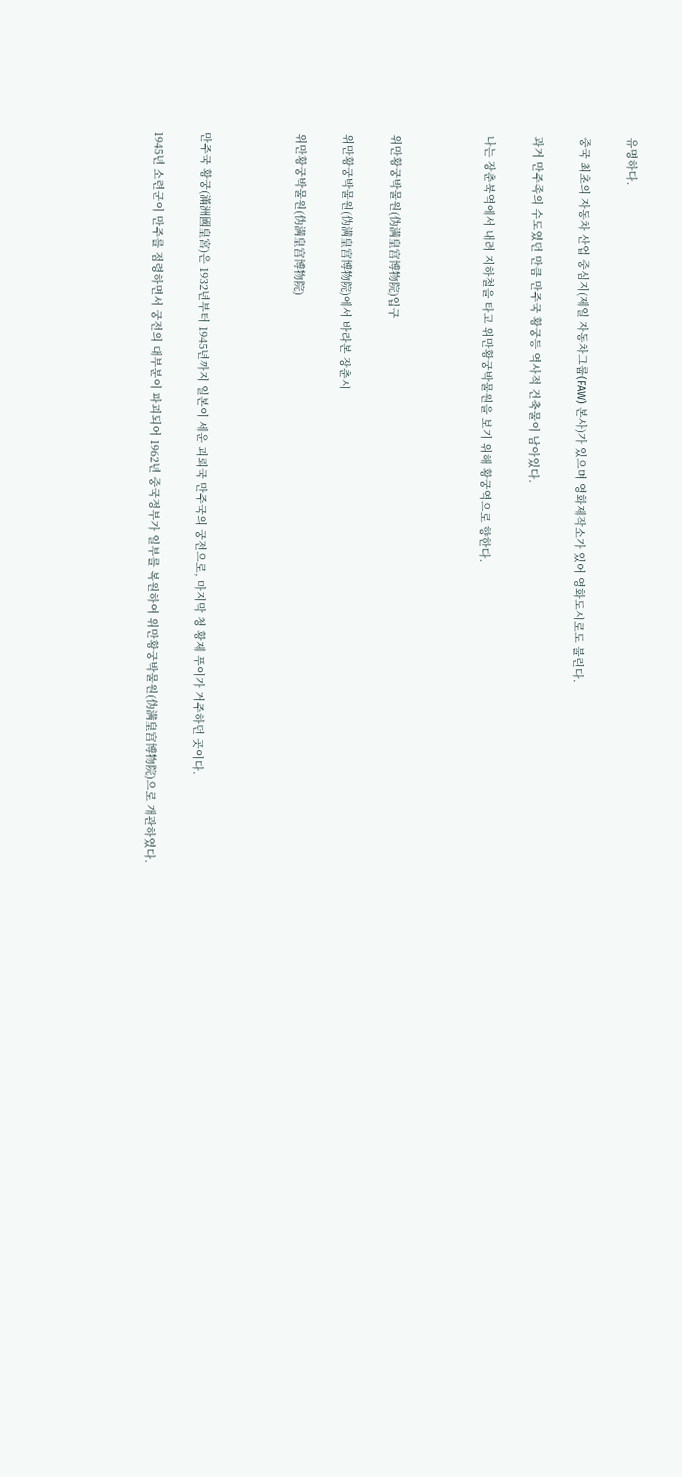유명하다.

중국 최초의 자동차 산업 중심지(제일 자동차그룹(FAW) 본사)가 있으며 영화제작소가 있어 영화도시로도 불린다.

과거 만주족의 수도였던 만큼 만주국 황궁등 역사적 건축물이 남아있다.

나는 장춘북역에서 내려 지하철을 타고 위만황궁박물원을 보기 위해 황궁역으로 향한다.



위만황궁박물원(伪满皇宫博物院)입구

위만황궁박물원(伪满皇宫博物院)에서 바라본 장춘시

위만황궁박물원(伪满皇宫博物院)



만주국 황궁(滿洲國皇宮)은 1932년부터 1945년까지 일본이 세운 괴뢰국 만주국의 궁전으로, 마지막 청 황제 푸이가 거주하던 곳이다.

1945년 소련군이 만주를 점령하면서 궁전의 대부분이 파괴되어 1962년 중국정부가 일부를 복원하여 위만황궁박물원(伪满皇宫博物院)으로 개관하였다.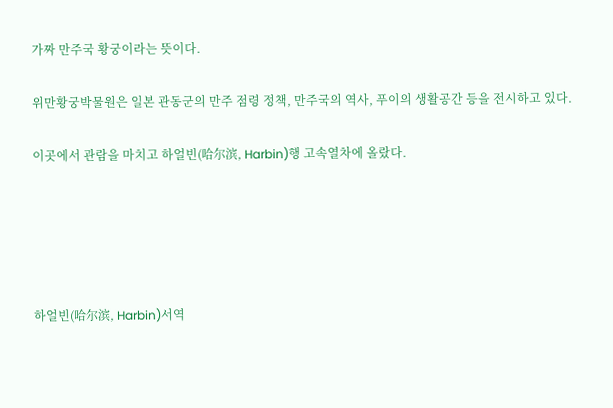가짜 만주국 황궁이라는 뜻이다.

위만황궁박물원은 일본 관동군의 만주 점령 정책, 만주국의 역사, 푸이의 생활공간 등을 전시하고 있다.

이곳에서 관람을 마치고 하얼빈(哈尔滨, Harbin)행 고속열차에 올랐다.





하얼빈(哈尔滨, Harbin)서역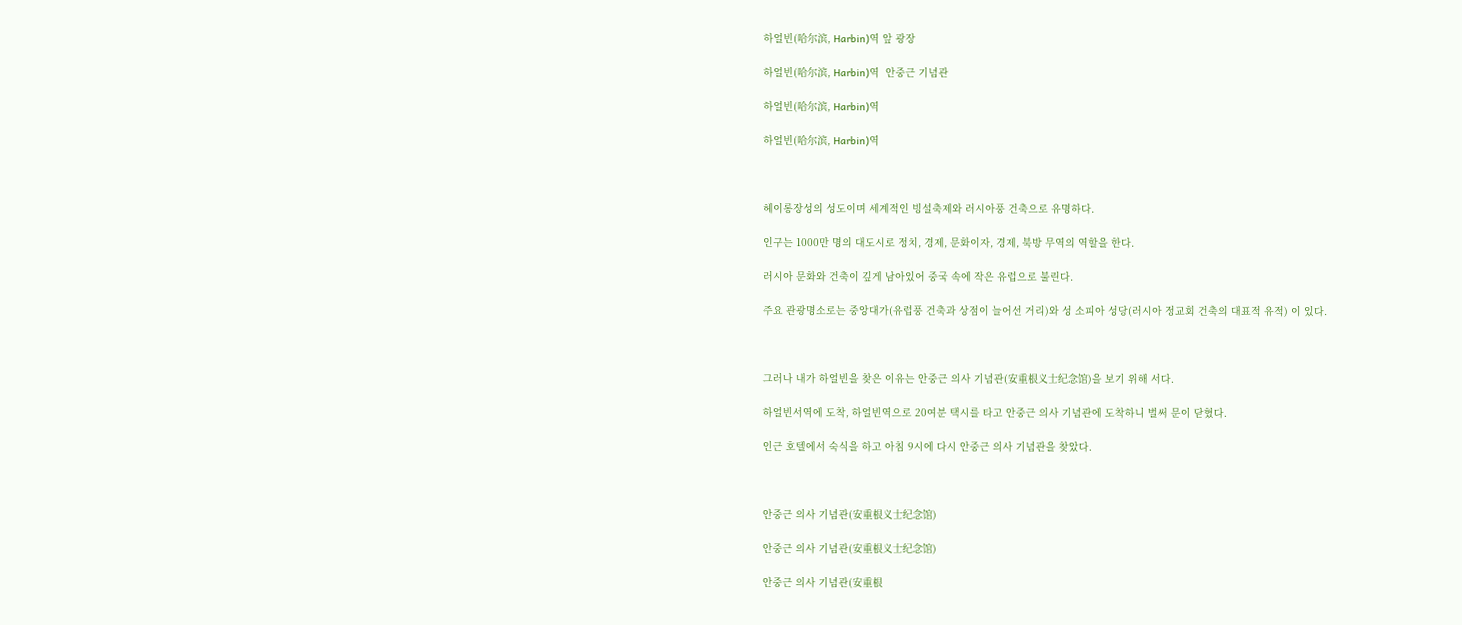하얼빈(哈尔滨, Harbin)역 앞 광장

하얼빈(哈尔滨, Harbin)역  안중근 기념관

하얼빈(哈尔滨, Harbin)역

하얼빈(哈尔滨, Harbin)역



헤이롱장성의 성도이며 세계적인 빙설축제와 러시아풍 건축으로 유명하다.

인구는 1000만 명의 대도시로 정치, 경제, 문화이자, 경제, 북방 무역의 역할을 한다.

러시아 문화와 건축이 깊게 남아있어 중국 속에 작은 유럽으로 불린다.

주요 관광명소로는 중앙대가(유럽풍 건축과 상점이 늘어선 거리)와 성 소피아 성당(러시아 정교회 건축의 대표적 유적) 이 있다.



그러나 내가 하얼빈을 찾은 이유는 안중근 의사 기념관(安重根义士纪念馆)을 보기 위해 서다.

하얼빈서역에 도착, 하얼빈역으로 20여분 택시를 타고 안중근 의사 기념관에 도착하니 벌써 문이 닫혔다.

인근 호텔에서 숙식을 하고 아침 9시에 다시 안중근 의사 기념관을 찾았다.



안중근 의사 기념관(安重根义士纪念馆)

안중근 의사 기념관(安重根义士纪念馆)

안중근 의사 기념관(安重根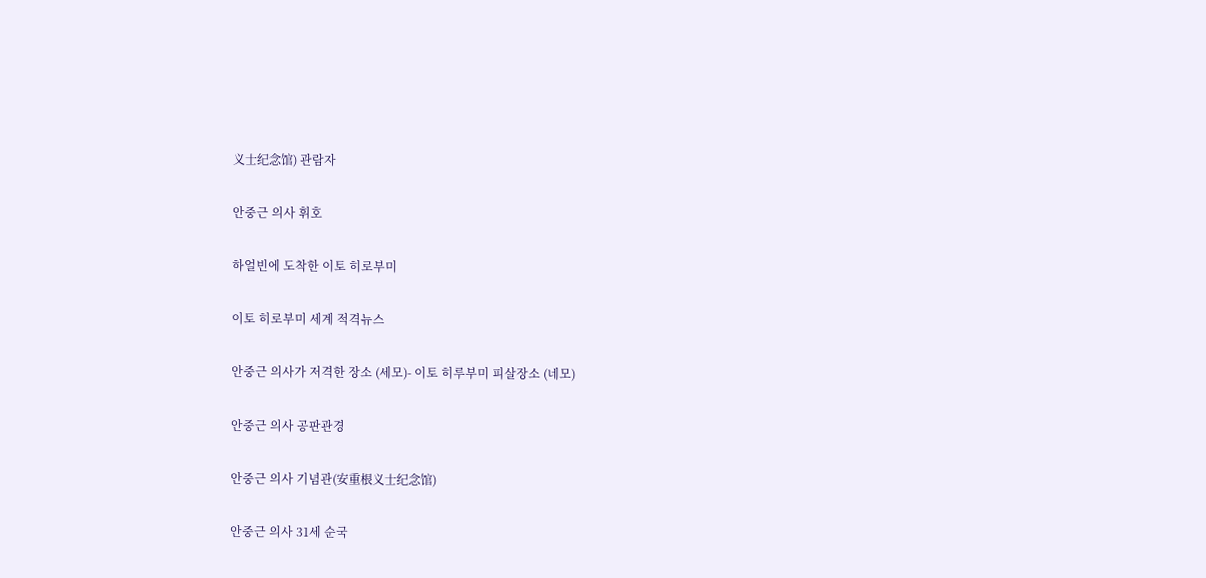义士纪念馆) 관람자

안중근 의사 휘호

하얼빈에 도착한 이토 히로부미

이토 히로부미 세계 적격뉴스

안중근 의사가 저격한 장소 (세모)- 이토 히루부미 피살장소 (네모)

안중근 의사 공판관경

안중근 의사 기념관(安重根义士纪念馆)

안중근 의사 31세 순국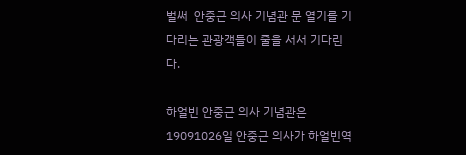벌써  안중근 의사 기념관 문 열기를 기다리는 관광객들이 줄을 서서 기다린다.

하얼빈 안중근 의사 기념관은 19091026일 안중근 의사가 하얼빈역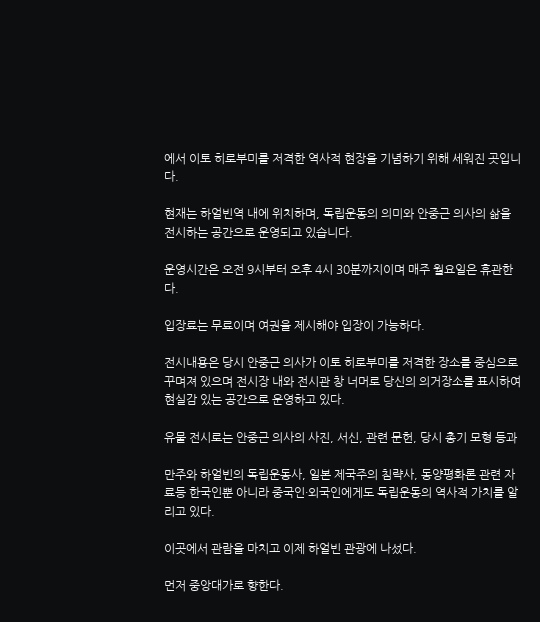에서 이토 히로부미를 저격한 역사적 현장을 기념하기 위해 세워진 곳입니다.

현재는 하얼빈역 내에 위치하며, 독립운동의 의미와 안중근 의사의 삶을 전시하는 공간으로 운영되고 있습니다.

운영시간은 오전 9시부터 오후 4시 30분까지이며 매주 월요일은 휴관한다.

입장료는 무료이며 여권을 제시해야 입장이 가능하다.

전시내용은 당시 안중근 의사가 이토 히로부미를 저격한 장소를 중심으로 꾸며져 있으며 전시장 내와 전시관 창 너머로 당신의 의거장소를 표시하여 현실감 있는 공간으로 운영하고 있다.

유물 전시로는 안중근 의사의 사진, 서신, 관련 문헌, 당시 총기 모형 등과

만주와 하얼빈의 독립운동사, 일본 제국주의 침략사, 동양평화론 관련 자료등 한국인뿐 아니라 중국인·외국인에게도 독립운동의 역사적 가치를 알리고 있다.

이곳에서 관람을 마치고 이제 하얼빈 관광에 나섰다.

먼저 중앙대가로 향한다.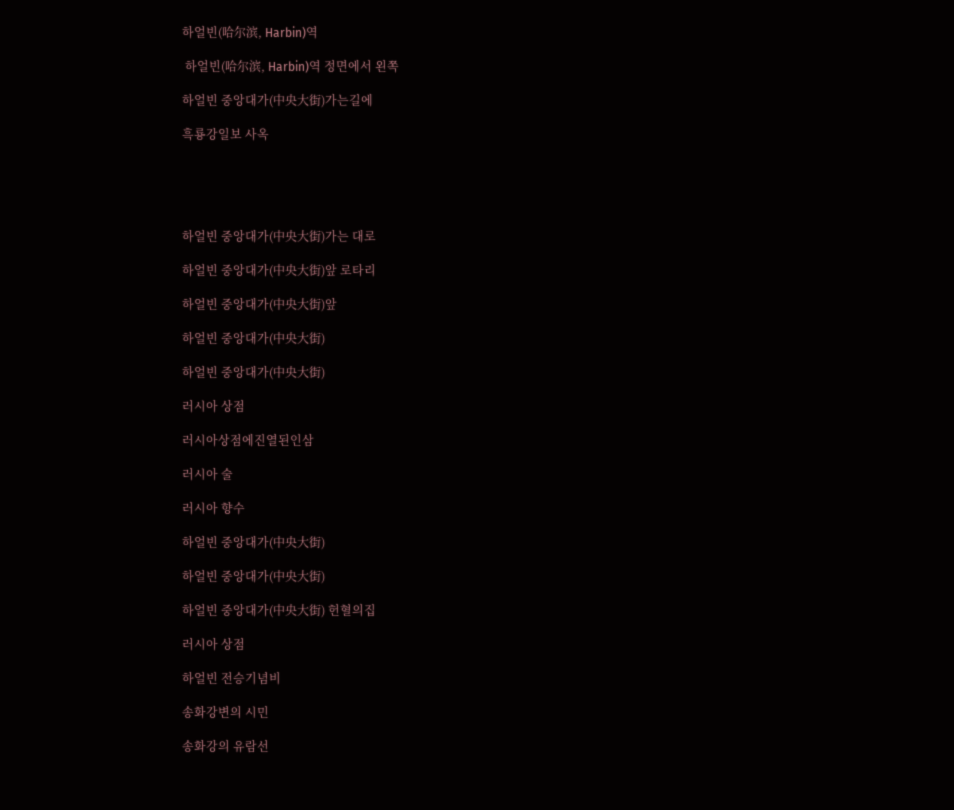하얼빈(哈尔滨, Harbin)역

 하얼빈(哈尔滨, Harbin)역 정면에서 왼쪽

하얼빈 중앙대가(中央大街)가는길에

흑룡강일보 사옥





하얼빈 중앙대가(中央大街)가는 대로

하얼빈 중앙대가(中央大街)앞 로타리

하얼빈 중앙대가(中央大街)앞

하얼빈 중앙대가(中央大街)

하얼빈 중앙대가(中央大街)

러시아 상점

러시아상점에진열된인삼

러시아 술

러시아 향수

하얼빈 중앙대가(中央大街)

하얼빈 중앙대가(中央大街)

하얼빈 중앙대가(中央大街) 헌혈의집

러시아 상점

하얼빈 전승기념비

송화강변의 시민

송화강의 유람선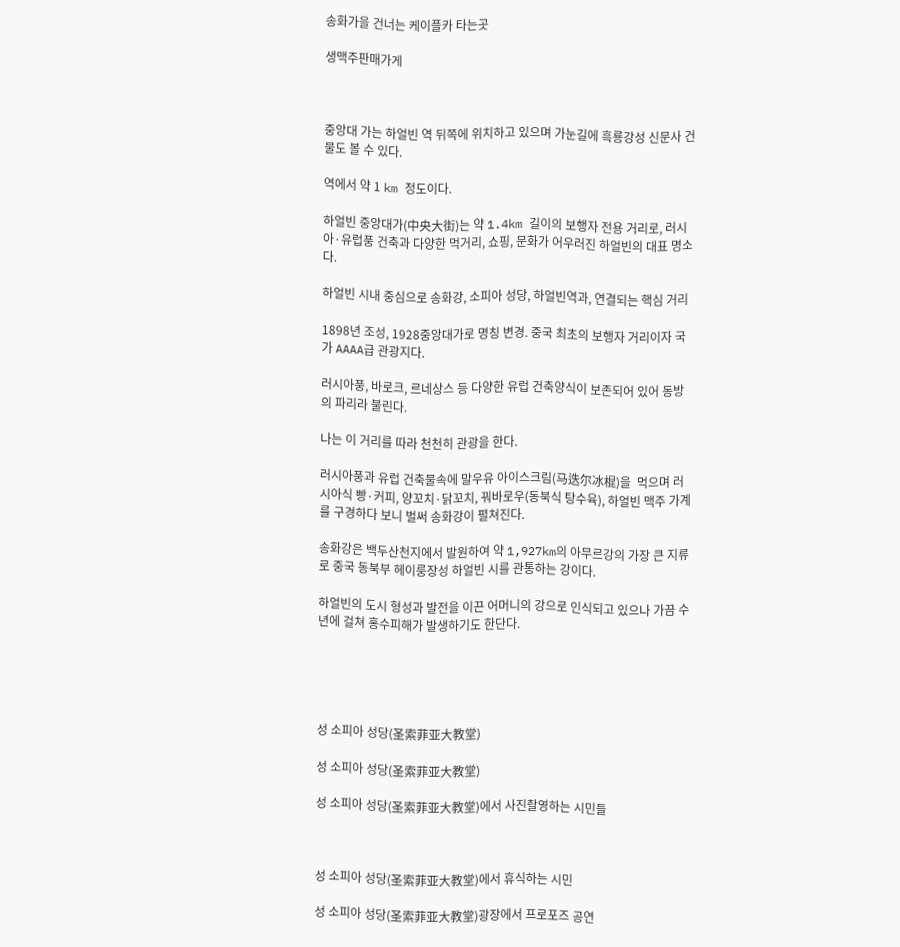송화가을 건너는 케이플카 타는곳

생맥주판매가게



중앙대 가는 하얼빈 역 뒤쪽에 위치하고 있으며 가눈길에 흑룡강성 신문사 건물도 볼 수 있다.

역에서 약 1 km 정도이다.

하얼빈 중앙대가(中央大街)는 약 1.4km 길이의 보행자 전용 거리로, 러시아·유럽풍 건축과 다양한 먹거리, 쇼핑, 문화가 어우러진 하얼빈의 대표 명소다.

하얼빈 시내 중심으로 송화강, 소피아 성당, 하얼빈역과, 연결되는 핵심 거리

1898년 조성, 1928중앙대가로 명칭 변경. 중국 최초의 보행자 거리이자 국가 AAAA급 관광지다.

러시아풍, 바로크, 르네상스 등 다양한 유럽 건축양식이 보존되어 있어 동방의 파리라 불린다.

나는 이 거리를 따라 천천히 관광을 한다.

러시아풍과 유럽 건축물속에 말우유 아이스크림(马迭尔冰棍)을  먹으며 러시아식 빵·커피, 양꼬치·닭꼬치, 꿔바로우(동북식 탕수육), 하얼빈 맥주 가계를 구경하다 보니 벌써 송화강이 펼쳐진다.

송화강은 백두산천지에서 발원하여 약 1,927km의 아무르강의 가장 큰 지류로 중국 동북부 헤이룽장성 하얼빈 시를 관통하는 강이다.

하얼빈의 도시 형성과 발전을 이끈 어머니의 강으로 인식되고 있으나 가끔 수년에 걸쳐 홍수피해가 발생하기도 한단다.





성 소피아 성당(圣索菲亚大教堂)

성 소피아 성당(圣索菲亚大教堂)

성 소피아 성당(圣索菲亚大教堂)에서 사진촬영하는 시민들



성 소피아 성당(圣索菲亚大教堂)에서 휴식하는 시민

성 소피아 성당(圣索菲亚大教堂)광장에서 프로포즈 공연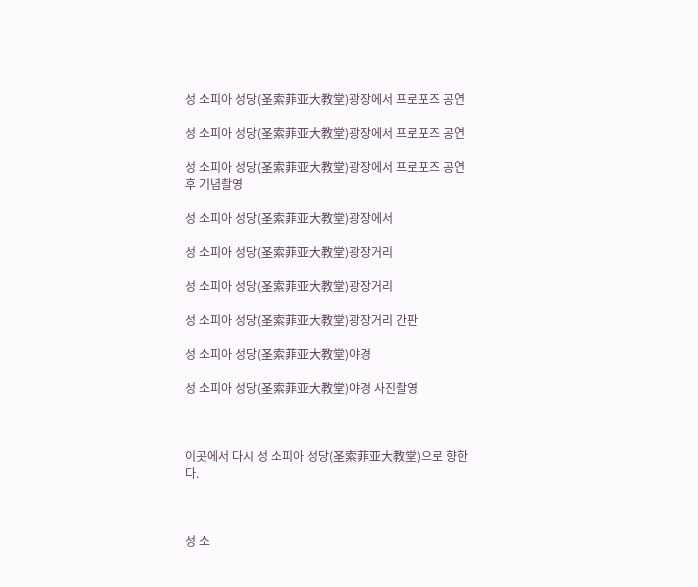성 소피아 성당(圣索菲亚大教堂)광장에서 프로포즈 공연

성 소피아 성당(圣索菲亚大教堂)광장에서 프로포즈 공연

성 소피아 성당(圣索菲亚大教堂)광장에서 프로포즈 공연후 기념촬영

성 소피아 성당(圣索菲亚大教堂)광장에서

성 소피아 성당(圣索菲亚大教堂)광장거리

성 소피아 성당(圣索菲亚大教堂)광장거리

성 소피아 성당(圣索菲亚大教堂)광장거리 간판

성 소피아 성당(圣索菲亚大教堂)야경

성 소피아 성당(圣索菲亚大教堂)야경 사진촬영



이곳에서 다시 성 소피아 성당(圣索菲亚大教堂)으로 향한다.



성 소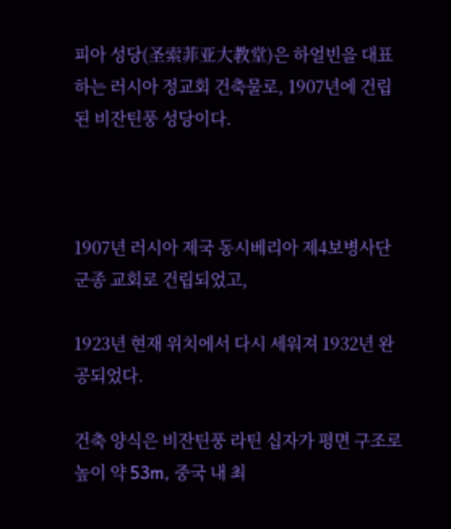피아 성당(圣索菲亚大教堂)은 하얼빈을 대표하는 러시아 정교회 건축물로, 1907년에 건립된 비잔틴풍 성당이다.



1907년 러시아 제국 동시베리아 제4보병사단 군종 교회로 건립되었고,

1923년 현재 위치에서 다시 세워져 1932년 완공되었다.

건축 양식은 비잔틴풍 라틴 십자가 평면 구조로 높이 약 53m, 중국 내 최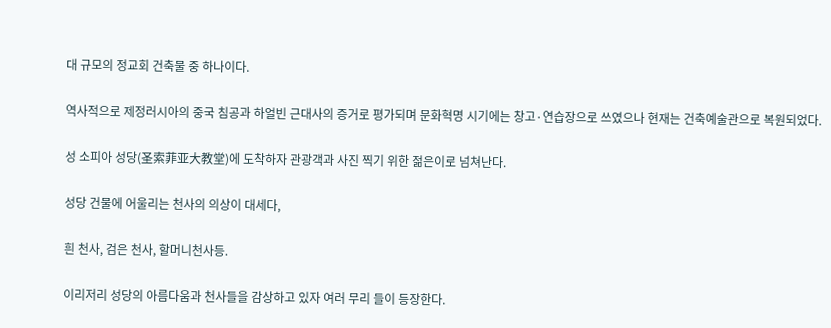대 규모의 정교회 건축물 중 하나이다.

역사적으로 제정러시아의 중국 침공과 하얼빈 근대사의 증거로 평가되며 문화혁명 시기에는 창고·연습장으로 쓰였으나 현재는 건축예술관으로 복원되었다.

성 소피아 성당(圣索菲亚大教堂)에 도착하자 관광객과 사진 찍기 위한 젊은이로 넘쳐난다.

성당 건물에 어울리는 천사의 의상이 대세다,

흰 천사, 검은 천사, 할머니천사등.

이리저리 성당의 아름다움과 천사들을 감상하고 있자 여러 무리 들이 등장한다.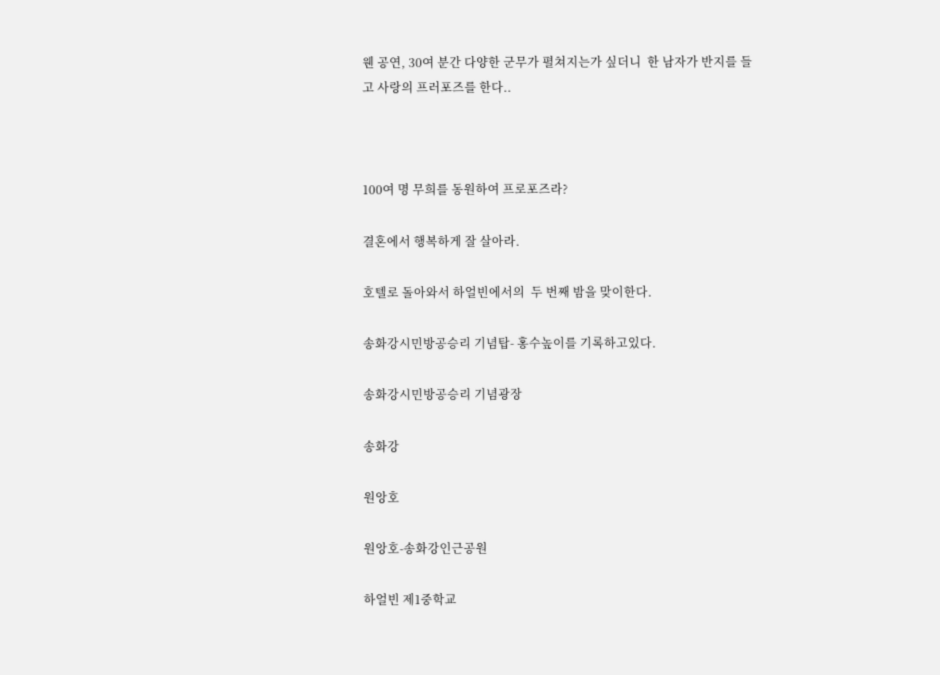웬 공연, 30여 분간 다양한 군무가 펼쳐지는가 싶더니  한 남자가 반지를 들고 사랑의 프러포즈를 한다..



100여 명 무희를 동원하여 프로포즈라?

결혼에서 행복하게 잘 살아라.

호텔로 돌아와서 하얼빈에서의  두 번째 밤을 맞이한다.

송화강시민방공승리 기념탑- 홍수높이를 기록하고있다.

송화강시민방공승리 기념광장

송화강

원앙호

원앙호-송화강인근공원

하얼빈 제1중학교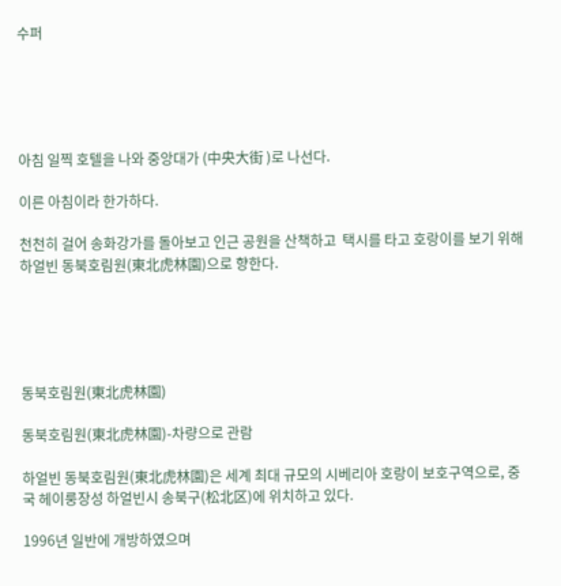수퍼





아침 일찍 호텔을 나와 중앙대가 (中央大街 )로 나선다.

이른 아침이라 한가하다.

천천히 걸어 송화강가를 돌아보고 인근 공원을 산책하고  택시를 타고 호랑이를 보기 위해 하얼빈 동북호림원(東北虎林園)으로 향한다.





동북호림원(東北虎林園)

동북호림원(東北虎林園)-차량으로 관람

하얼빈 동북호림원(東北虎林園)은 세계 최대 규모의 시베리아 호랑이 보호구역으로, 중국 헤이룽장성 하얼빈시 송북구(松北区)에 위치하고 있다.

1996년 일반에 개방하였으며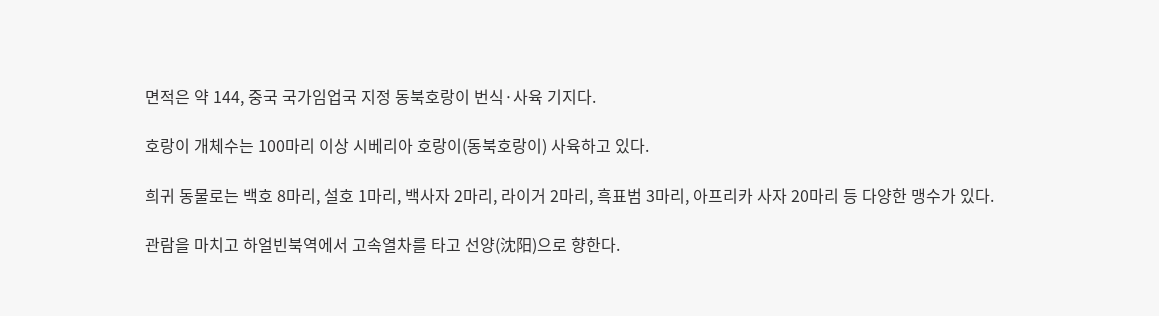면적은 약 144, 중국 국가임업국 지정 동북호랑이 번식·사육 기지다.

호랑이 개체수는 100마리 이상 시베리아 호랑이(동북호랑이) 사육하고 있다.

희귀 동물로는 백호 8마리, 설호 1마리, 백사자 2마리, 라이거 2마리, 흑표범 3마리, 아프리카 사자 20마리 등 다양한 맹수가 있다.

관람을 마치고 하얼빈북역에서 고속열차를 타고 선양(沈阳)으로 향한다.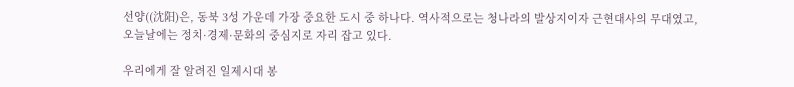선양((沈阳)은, 동북 3성 가운데 가장 중요한 도시 중 하나다. 역사적으로는 청나라의 발상지이자 근현대사의 무대였고, 오늘날에는 정치·경제·문화의 중심지로 자리 잡고 있다.

우리에게 잘 알려진 일제시대 봉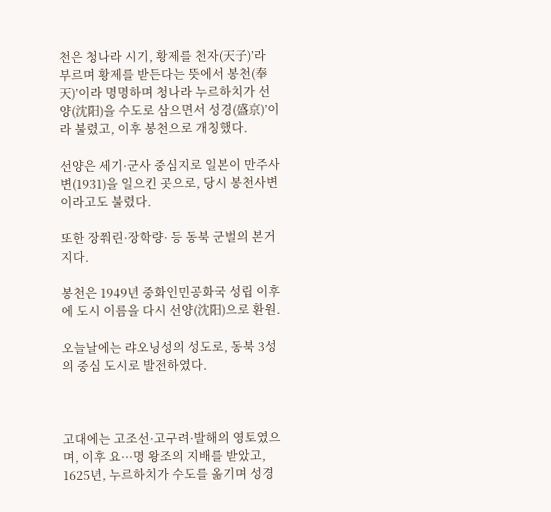천은 청나라 시기, 황제를 천자(天子)’라 부르며 황제를 받든다는 뜻에서 봉천(奉天)’이라 명명하며 청나라 누르하치가 선양(沈阳)을 수도로 삼으면서 성경(盛京)’이라 불렸고, 이후 봉천으로 개칭했다.

선양은 세기·군사 중심지로 일본이 만주사변(1931)을 일으킨 곳으로, 당시 봉천사변이라고도 불렸다.

또한 장쭤린·장학량· 등 동북 군벌의 본거지다.

봉천은 1949년 중화인민공화국 성립 이후에 도시 이름을 다시 선양(沈阳)으로 환원.

오늘날에는 랴오닝성의 성도로, 동북 3성의 중심 도시로 발전하였다.



고대에는 고조선·고구려·발해의 영토였으며, 이후 요···명 왕조의 지배를 받았고, 1625년, 누르하치가 수도를 옮기며 성경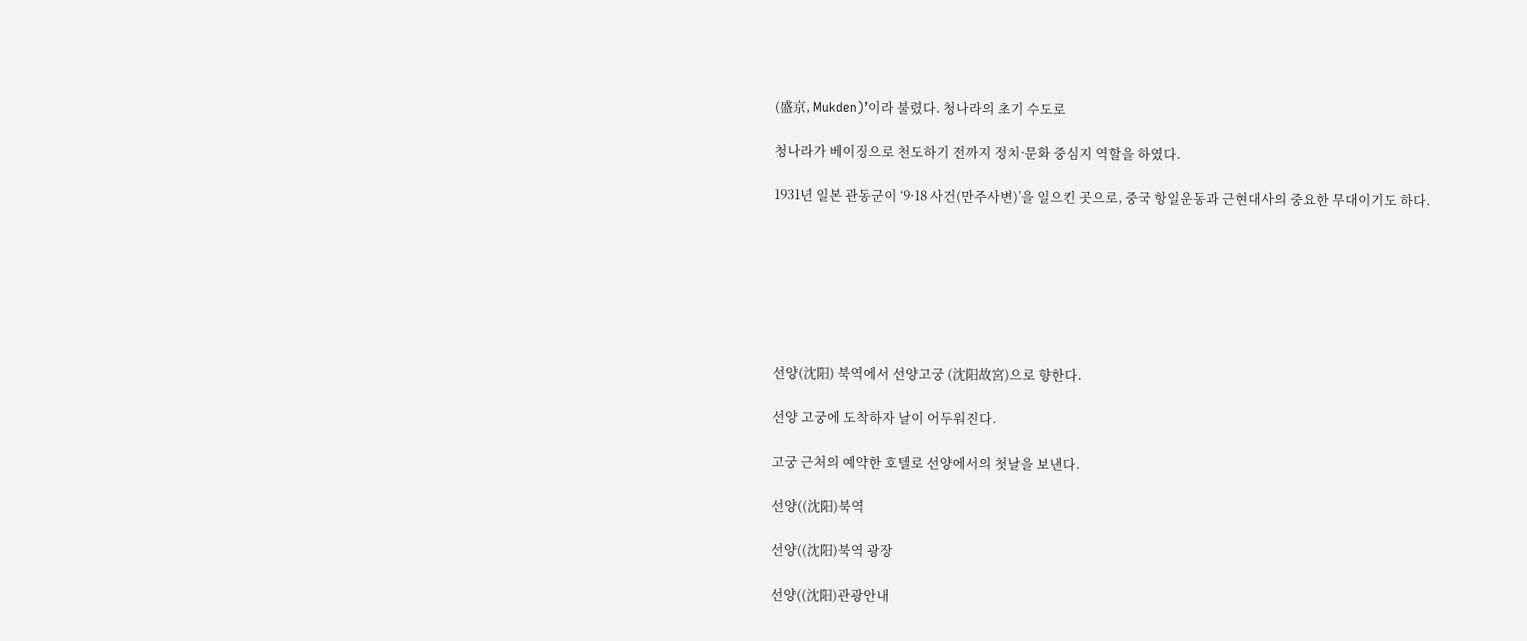(盛京, Mukden)’이라 불렸다. 청나라의 초기 수도로

청나라가 베이징으로 천도하기 전까지 정치·문화 중심지 역할을 하였다.

1931년 일본 관동군이 ‘9·18 사건(만주사변)’을 일으킨 곳으로, 중국 항일운동과 근현대사의 중요한 무대이기도 하다.







선양(沈阳) 북역에서 선양고궁 (沈阳故宮)으로 향한다.

선양 고궁에 도착하자 날이 어두워진다.

고궁 근처의 예약한 호텔로 선양에서의 첫날을 보낸다.

선양((沈阳)북역

선양((沈阳)북역 광장

선양((沈阳)관광안내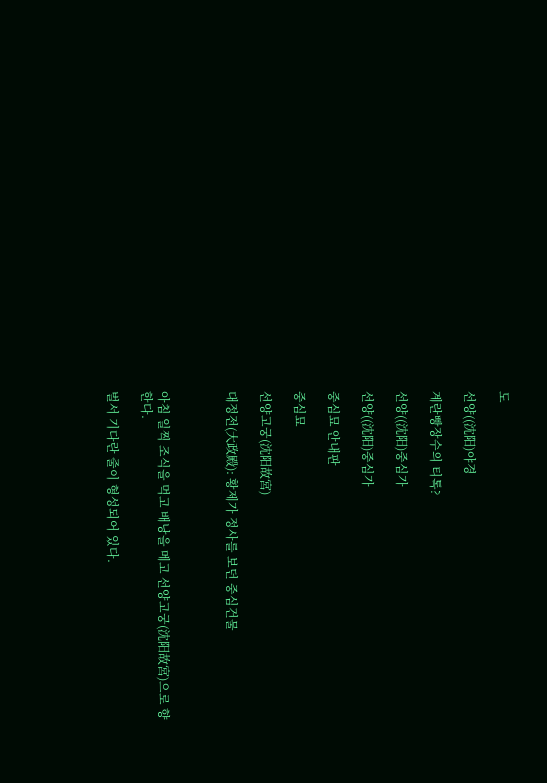도

선양((沈阳)야경

계란빵장수의 티톡?

선양((沈阳)중심가

선양((沈阳)중심가

중심묘 안내판

중심묘

선양고궁(沈阳故宮)

대정전(大政殿): 황제가 정사를 보던 중심건물



아침 일찍 조식을 먹고 배낭을 메고 선양고궁(沈阳故宮)으로 향한다.

벌서 기다란 줄이 형성되어 있다.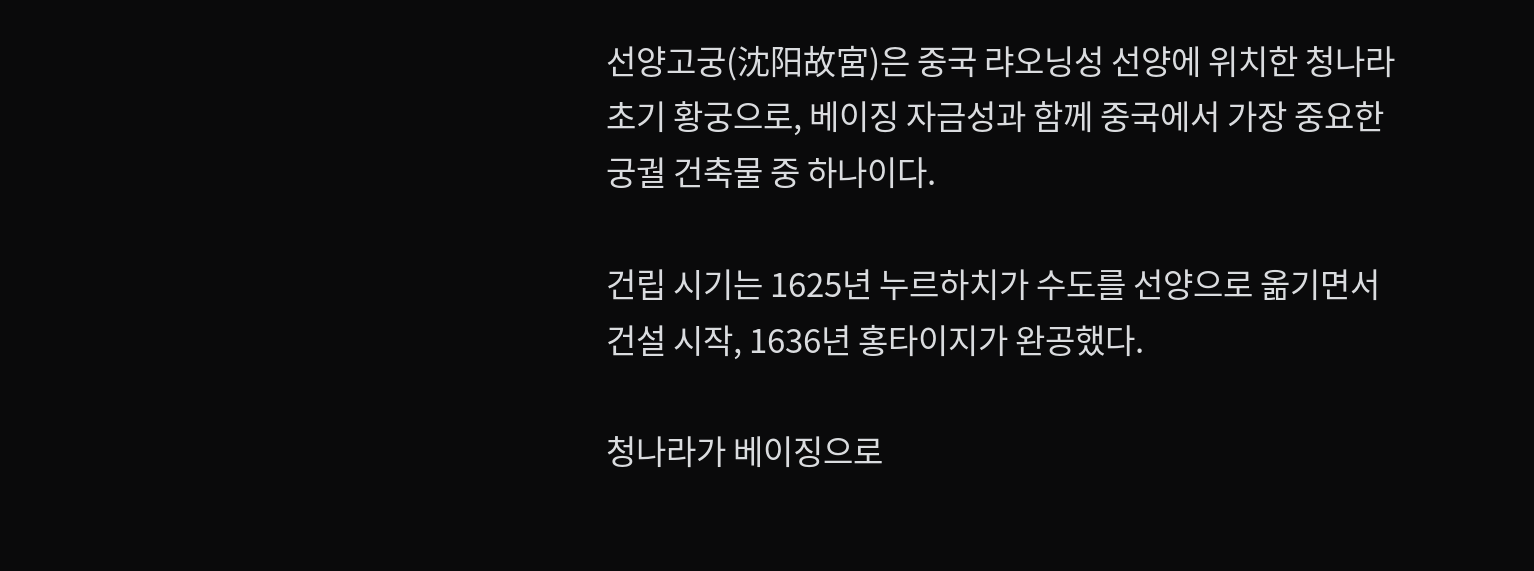선양고궁(沈阳故宮)은 중국 랴오닝성 선양에 위치한 청나라 초기 황궁으로, 베이징 자금성과 함께 중국에서 가장 중요한 궁궐 건축물 중 하나이다.

건립 시기는 1625년 누르하치가 수도를 선양으로 옮기면서 건설 시작, 1636년 홍타이지가 완공했다.

청나라가 베이징으로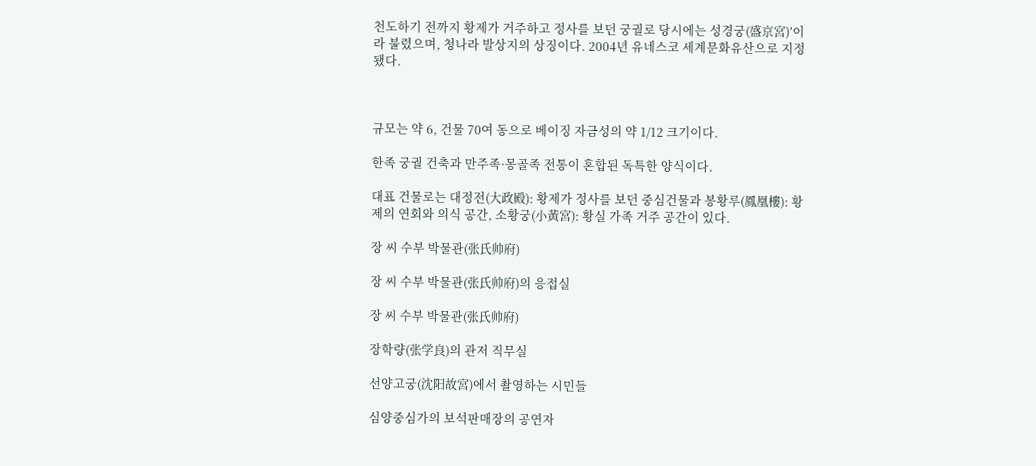천도하기 전까지 황제가 거주하고 정사를 보던 궁궐로 당시에는 성경궁(盛京宮)’이라 불렸으며, 청나라 발상지의 상징이다. 2004년 유네스코 세계문화유산으로 지정됐다.



규모는 약 6, 건물 70여 동으로 베이징 자금성의 약 1/12 크기이다.

한족 궁궐 건축과 만주족·몽골족 전통이 혼합된 독특한 양식이다.

대표 건물로는 대정전(大政殿): 황제가 정사를 보던 중심건물과 봉황루(鳳凰樓): 황제의 연회와 의식 공간, 소황궁(小黃宮): 황실 가족 거주 공간이 있다.

장 씨 수부 박물관(张氏帅府)

장 씨 수부 박물관(张氏帅府)의 응접실

장 씨 수부 박물관(张氏帅府)

장학량(张学良)의 관저 직무실

선양고궁(沈阳故宮)에서 촬영하는 시민들

심양중심가의 보석판매장의 공연자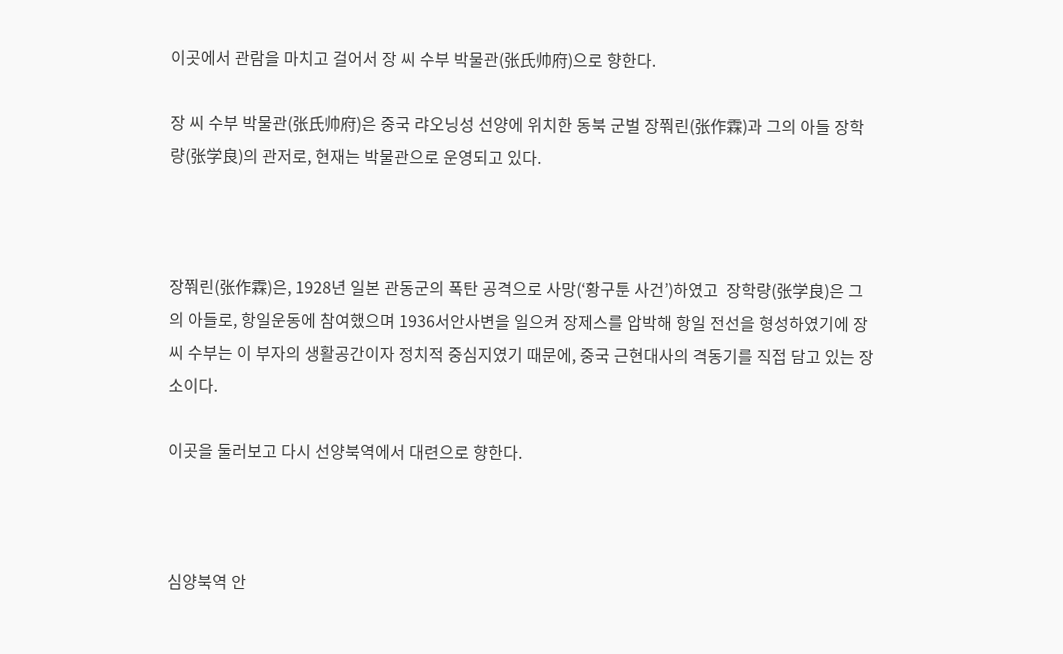이곳에서 관람을 마치고 걸어서 장 씨 수부 박물관(张氏帅府)으로 향한다.

장 씨 수부 박물관(张氏帅府)은 중국 랴오닝성 선양에 위치한 동북 군벌 장쭤린(张作霖)과 그의 아들 장학량(张学良)의 관저로, 현재는 박물관으로 운영되고 있다.



장쭤린(张作霖)은, 1928년 일본 관동군의 폭탄 공격으로 사망(‘황구툰 사건’)하였고  장학량(张学良)은 그의 아들로, 항일운동에 참여했으며 1936서안사변을 일으켜 장제스를 압박해 항일 전선을 형성하였기에 장 씨 수부는 이 부자의 생활공간이자 정치적 중심지였기 때문에, 중국 근현대사의 격동기를 직접 담고 있는 장소이다.

이곳을 둘러보고 다시 선양북역에서 대련으로 향한다.



심양북역 안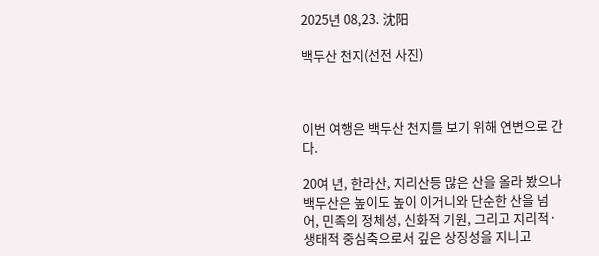2025년 08,23. 沈阳

백두산 천지(선전 사진)



이번 여행은 백두산 천지를 보기 위해 연변으로 간다.

20여 년, 한라산, 지리산등 많은 산을 올라 봤으나 백두산은 높이도 높이 이거니와 단순한 산을 넘어, 민족의 정체성, 신화적 기원, 그리고 지리적·생태적 중심축으로서 깊은 상징성을 지니고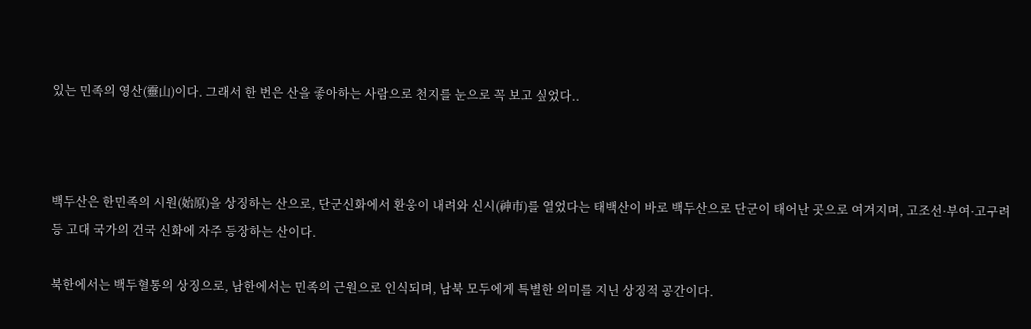있는 민족의 영산(靈山)이다. 그래서 한 번은 산을 좋아하는 사람으로 천지를 눈으로 꼭 보고 싶었다..



백두산은 한민족의 시원(始原)을 상징하는 산으로, 단군신화에서 환웅이 내려와 신시(神市)를 열었다는 태백산이 바로 백두산으로 단군이 태어난 곳으로 여겨지며, 고조선·부여·고구려 등 고대 국가의 건국 신화에 자주 등장하는 산이다.

북한에서는 백두혈통의 상징으로, 남한에서는 민족의 근원으로 인식되며, 남북 모두에게 특별한 의미를 지닌 상징적 공간이다.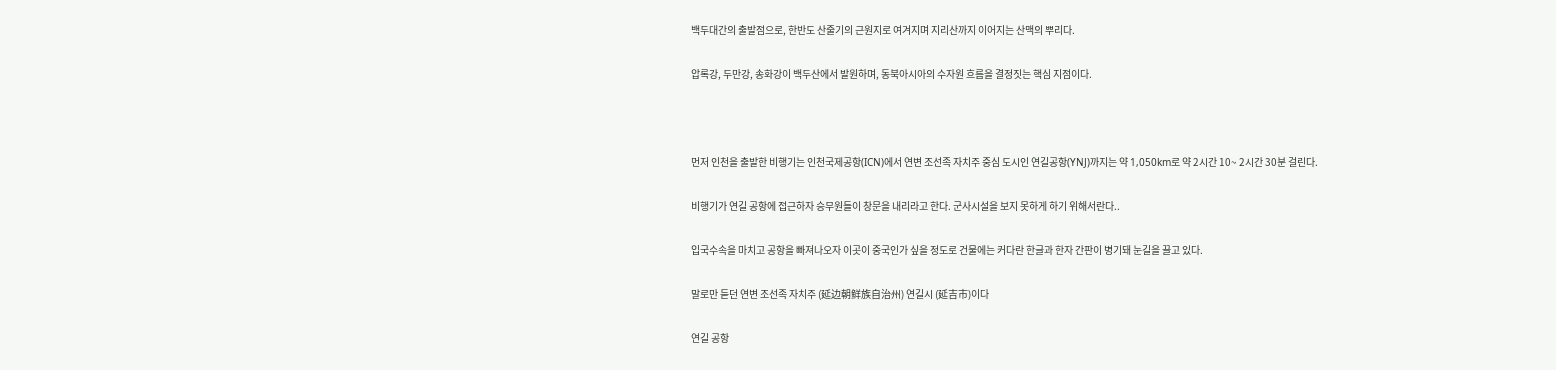백두대간의 출발점으로, 한반도 산줄기의 근원지로 여겨지며 지리산까지 이어지는 산맥의 뿌리다.

압록강, 두만강, 송화강이 백두산에서 발원하며, 동북아시아의 수자원 흐름을 결정짓는 핵심 지점이다.



먼저 인천을 출발한 비행기는 인천국제공항(ICN)에서 연변 조선족 자치주 중심 도시인 연길공항(YNJ)까지는 약 1,050km로 약 2시간 10~ 2시간 30분 걸린다.

비행기가 연길 공항에 접근하자 승무원들이 창문을 내리라고 한다. 군사시설을 보지 못하게 하기 위해서란다..

입국수속을 마치고 공항을 빠져나오자 이곳이 중국인가 싶을 정도로 건물에는 커다란 한글과 한자 간판이 병기돼 눈길을 끌고 있다.

말로만 듣던 연변 조선족 자치주 (延边朝鲜族自治州) 연길시 (延吉市)이다

연길 공항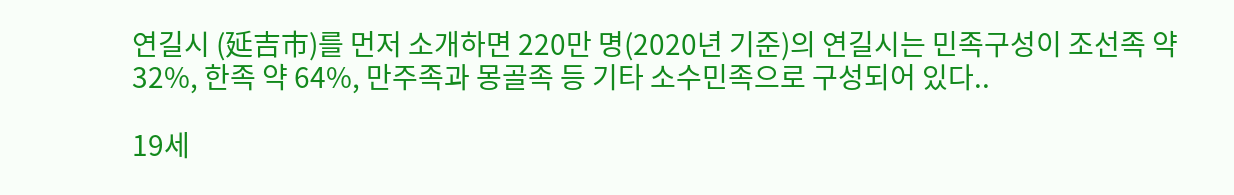연길시 (延吉市)를 먼저 소개하면 220만 명(2020년 기준)의 연길시는 민족구성이 조선족 약 32%, 한족 약 64%, 만주족과 몽골족 등 기타 소수민족으로 구성되어 있다..

19세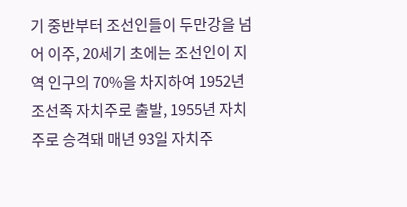기 중반부터 조선인들이 두만강을 넘어 이주, 20세기 초에는 조선인이 지역 인구의 70%을 차지하여 1952년 조선족 자치주로 출발, 1955년 자치주로 승격돼 매년 93일 자치주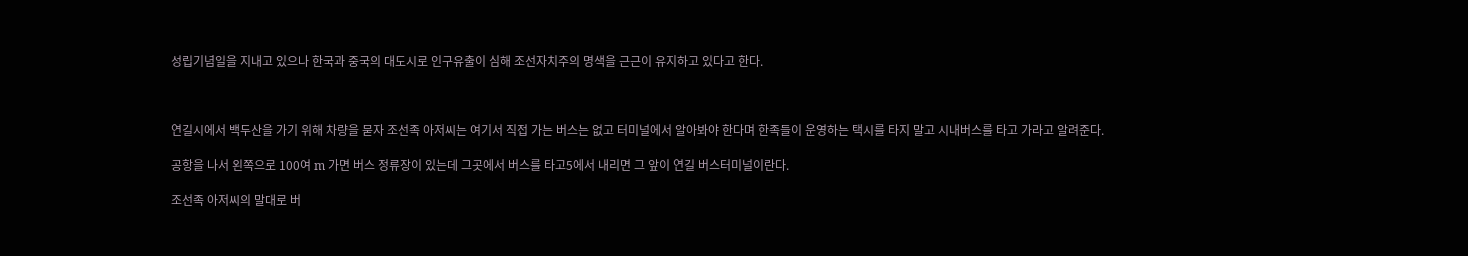성립기념일을 지내고 있으나 한국과 중국의 대도시로 인구유출이 심해 조선자치주의 명색을 근근이 유지하고 있다고 한다.



연길시에서 백두산을 가기 위해 차량을 묻자 조선족 아저씨는 여기서 직접 가는 버스는 없고 터미널에서 알아봐야 한다며 한족들이 운영하는 택시를 타지 말고 시내버스를 타고 가라고 알려준다.

공항을 나서 왼쪽으로 100여 m 가면 버스 정류장이 있는데 그곳에서 버스를 타고5에서 내리면 그 앞이 연길 버스터미널이란다.

조선족 아저씨의 말대로 버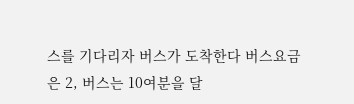스를 기다리자 버스가 도착한다 버스요금은 2, 버스는 10여분을 달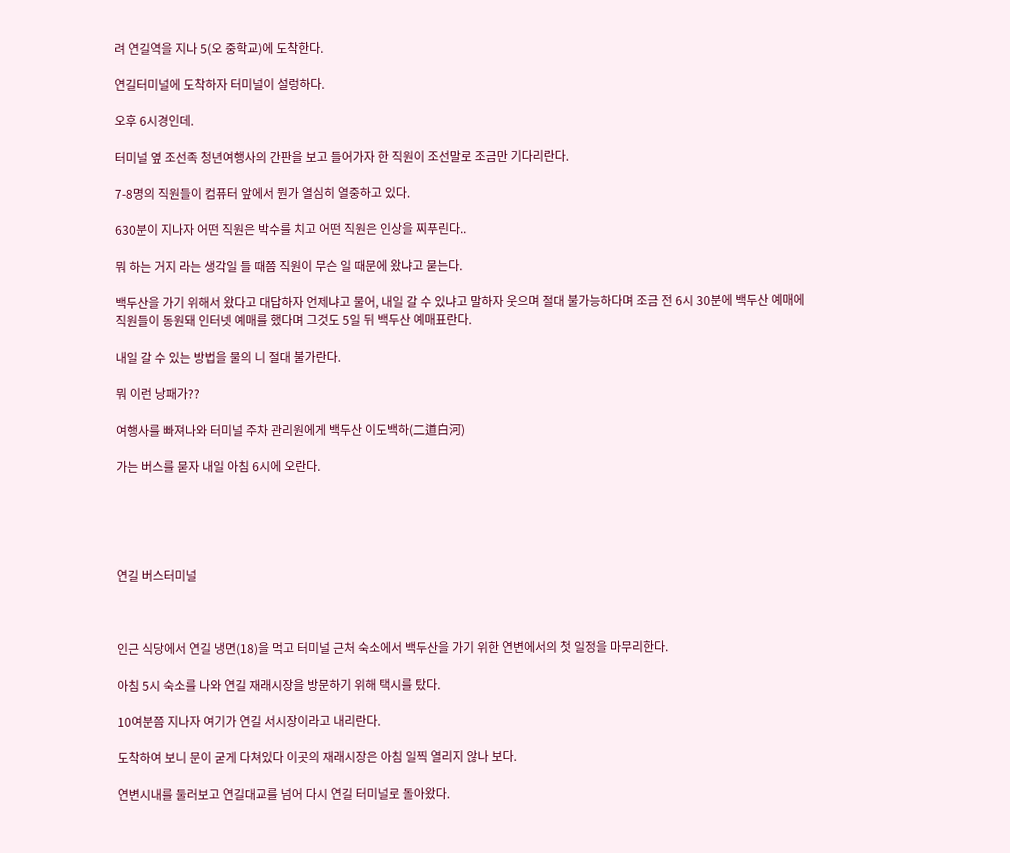려 연길역을 지나 5(오 중학교)에 도착한다.

연길터미널에 도착하자 터미널이 설렁하다.

오후 6시경인데.

터미널 옆 조선족 청년여행사의 간판을 보고 들어가자 한 직원이 조선말로 조금만 기다리란다.

7-8명의 직원들이 컴퓨터 앞에서 뭔가 열심히 열중하고 있다.

630분이 지나자 어떤 직원은 박수를 치고 어떤 직원은 인상을 찌푸린다..

뭐 하는 거지 라는 생각일 들 때쯤 직원이 무슨 일 때문에 왔냐고 묻는다.

백두산을 가기 위해서 왔다고 대답하자 언제냐고 물어, 내일 갈 수 있냐고 말하자 웃으며 절대 불가능하다며 조금 전 6시 30분에 백두산 예매에 직원들이 동원돼 인터넷 예매를 했다며 그것도 5일 뒤 백두산 예매표란다.

내일 갈 수 있는 방법을 물의 니 절대 불가란다.

뭐 이런 낭패가??

여행사를 빠져나와 터미널 주차 관리원에게 백두산 이도백하(二道白河)

가는 버스를 묻자 내일 아침 6시에 오란다.





연길 버스터미널



인근 식당에서 연길 냉면(18)을 먹고 터미널 근처 숙소에서 백두산을 가기 위한 연변에서의 첫 일정을 마무리한다.

아침 5시 숙소를 나와 연길 재래시장을 방문하기 위해 택시를 탔다.

10여분쯤 지나자 여기가 연길 서시장이라고 내리란다.

도착하여 보니 문이 굳게 다쳐있다 이곳의 재래시장은 아침 일찍 열리지 않나 보다.

연변시내를 둘러보고 연길대교를 넘어 다시 연길 터미널로 돌아왔다.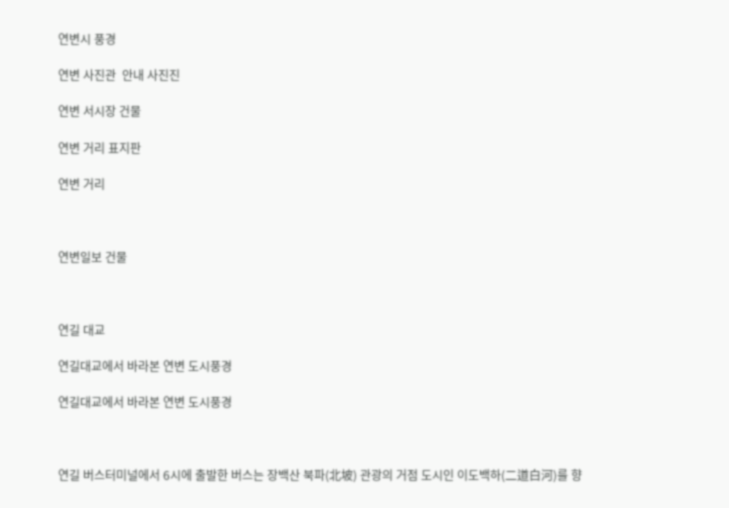연변시 풍경

연변 사진관  안내 사진진

연변 서시장 건물

연변 거리 표지판

연변 거리



연변일보 건물



연길 대교

연길대교에서 바라본 연변 도시풍경

연길대교에서 바라본 연변 도시풍경



연길 버스터미널에서 6시에 출발한 버스는 장백산 북파(北坡) 관광의 거점 도시인 이도백하(二道白河)를 향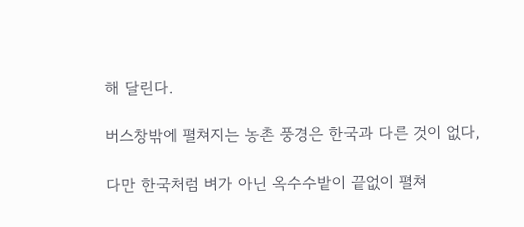해 달린다.

버스창밖에 펼쳐지는 농촌 풍경은 한국과 다른 것이 없다,

다만 한국처럼 벼가 아닌 옥수수밭이 끝없이 펼쳐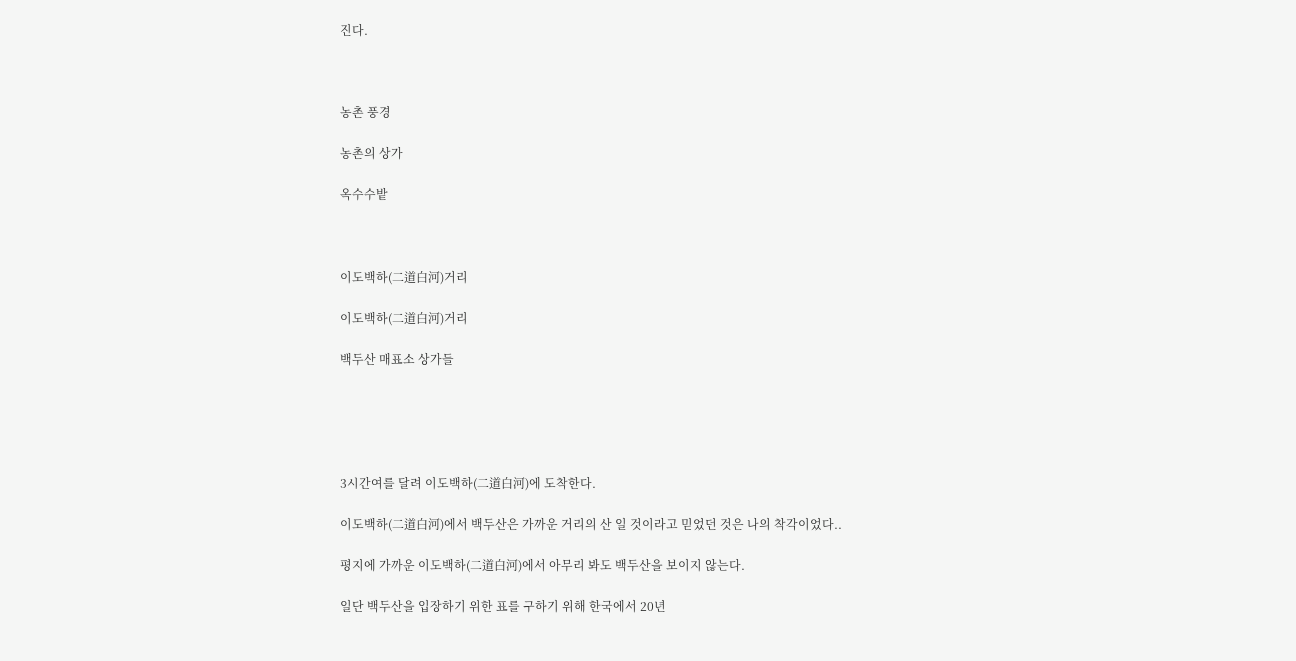진다.



농촌 풍경

농촌의 상가

옥수수밭



이도백하(二道白河)거리

이도백하(二道白河)거리

백두산 매표소 상가들





3시간여를 달려 이도백하(二道白河)에 도착한다.

이도백하(二道白河)에서 백두산은 가까운 거리의 산 일 것이라고 믿었던 것은 나의 착각이었다..

평지에 가까운 이도백하(二道白河)에서 아무리 봐도 백두산을 보이지 않는다.

일단 백두산을 입장하기 위한 표를 구하기 위해 한국에서 20년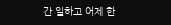간 일하고 어제 한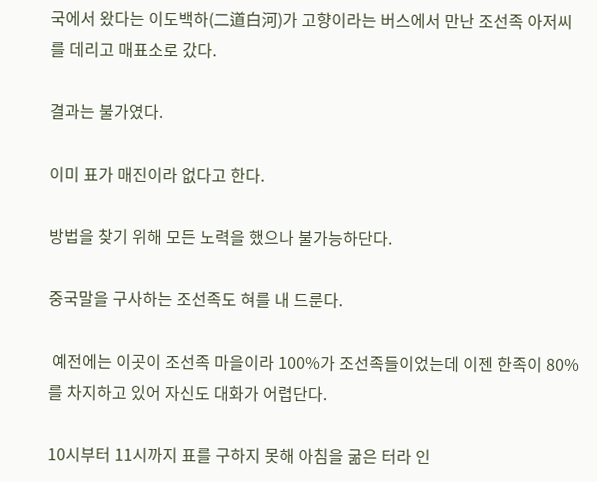국에서 왔다는 이도백하(二道白河)가 고향이라는 버스에서 만난 조선족 아저씨를 데리고 매표소로 갔다.

결과는 불가였다.

이미 표가 매진이라 없다고 한다.

방법을 찾기 위해 모든 노력을 했으나 불가능하단다.

중국말을 구사하는 조선족도 혀를 내 드룬다.

 예전에는 이곳이 조선족 마을이라 100%가 조선족들이었는데 이젠 한족이 80%를 차지하고 있어 자신도 대화가 어렵단다.

10시부터 11시까지 표를 구하지 못해 아침을 굶은 터라 인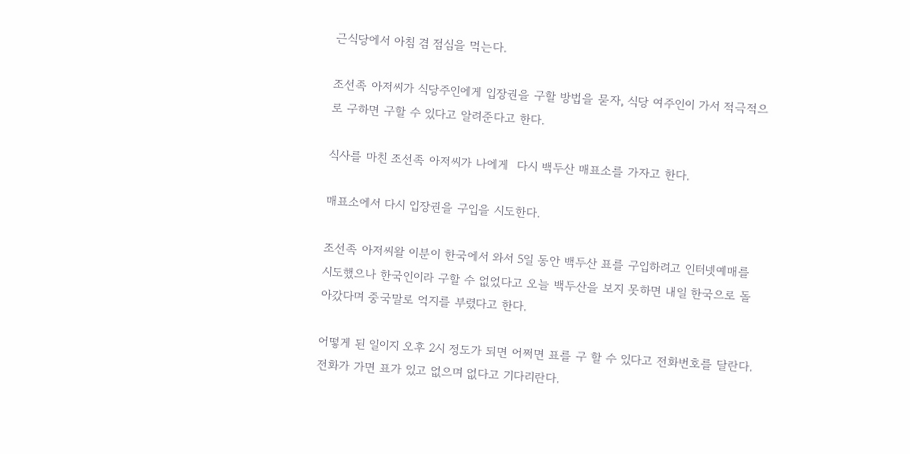근식당에서 아침 겸 점심을 먹는다.

조선족 아저씨가 식당주인에게 입장권을 구할 방법을 묻자, 식당 여주인이 가서 적극적으로 구하면 구할 수 있다고 알려준다고 한다.

식사를 마친 조선족 아저씨가 나에게  다시 백두산 매표소를 가자고 한다.

매표소에서 다시 입장권을 구입을 시도한다.

조선족 아저씨왈 이분이 한국에서 와서 5일 동안 백두산 표를 구입하려고 인터넷예매를 시도했으나 한국인이라 구할 수 없었다고 오늘 백두산을 보지 못하면 내일 한국으로 돌아갔다며 중국말로 억지를 부렸다고 한다.

어떻게 된 일이지 오후 2시 정도가 되면 어쩌면 표를 구 할 수 있다고 전화번호를 달란다. 전화가 가면 표가 있고 없으며 없다고 기다리란다.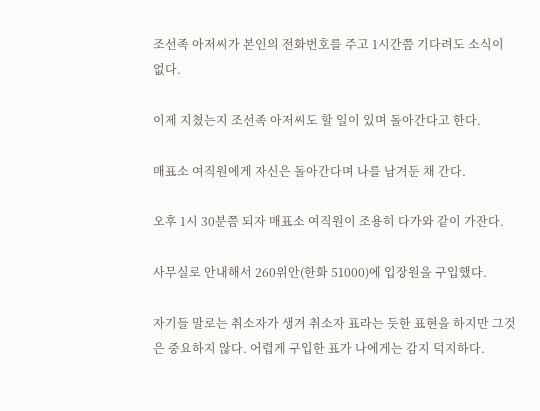조선족 아저씨가 본인의 전화번호를 주고 1시간쯤 기다려도 소식이 없다.

이제 지쳤는지 조선족 아저씨도 할 일이 있며 돌아간다고 한다.

매표소 여직원에게 자신은 돌아간다며 나를 남겨둔 채 간다.

오후 1시 30분쯤 되자 매표소 여직원이 조용히 다가와 같이 가잔다.

사무실로 안내해서 260위안(한화 51000)에 입장원을 구입했다.

자기들 말로는 취소자가 생겨 취소자 표라는 듯한 표현을 하지만 그것은 중요하지 않다. 어렵게 구입한 표가 나에게는 감지 덕지하다.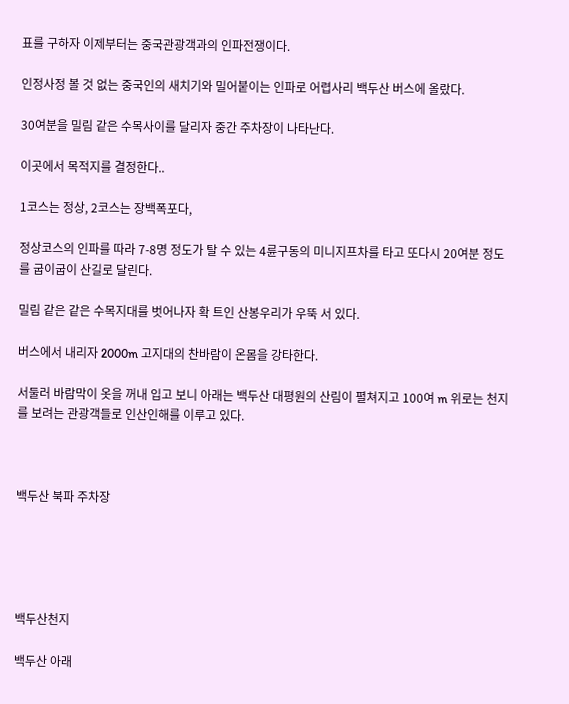표를 구하자 이제부터는 중국관광객과의 인파전쟁이다.

인정사정 볼 것 없는 중국인의 새치기와 밀어붙이는 인파로 어렵사리 백두산 버스에 올랐다.

30여분을 밀림 같은 수목사이를 달리자 중간 주차장이 나타난다.

이곳에서 목적지를 결정한다..

1코스는 정상, 2코스는 장백폭포다,

정상코스의 인파를 따라 7-8명 정도가 탈 수 있는 4륜구동의 미니지프차를 타고 또다시 20여분 정도를 굽이굽이 산길로 달린다.

밀림 같은 같은 수목지대를 벗어나자 확 트인 산봉우리가 우뚝 서 있다.

버스에서 내리자 2000m 고지대의 찬바람이 온몸을 강타한다.

서둘러 바람막이 옷을 꺼내 입고 보니 아래는 백두산 대평원의 산림이 펼쳐지고 100여 m 위로는 천지를 보려는 관광객들로 인산인해를 이루고 있다.



백두산 북파 주차장





백두산천지

백두산 아래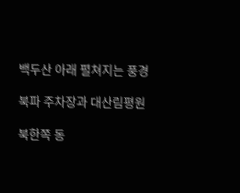백두산 아래 펼쳐지는 풍경

북파 주차장과 대산림평원

북한쪽 동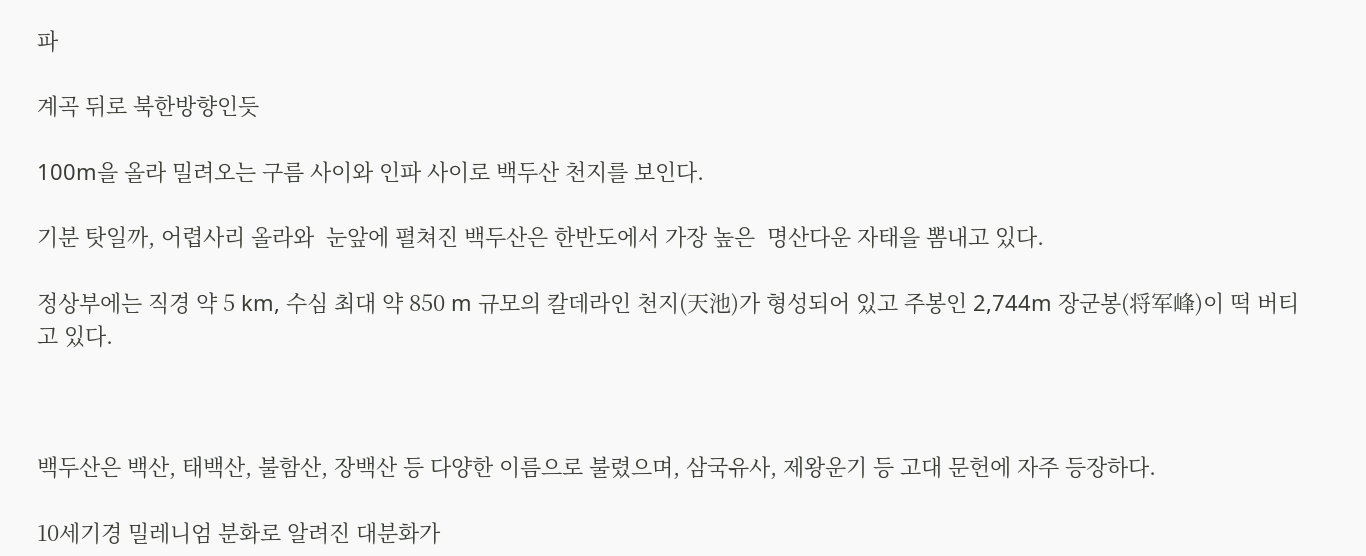파

계곡 뒤로 북한방향인듯

100m을 올라 밀려오는 구름 사이와 인파 사이로 백두산 천지를 보인다.

기분 탓일까, 어렵사리 올라와  눈앞에 펼쳐진 백두산은 한반도에서 가장 높은  명산다운 자태을 뽐내고 있다.

정상부에는 직경 약 5 km, 수심 최대 약 850 m 규모의 칼데라인 천지(天池)가 형성되어 있고 주봉인 2,744m 장군봉(将军峰)이 떡 버티고 있다.



백두산은 백산, 태백산, 불함산, 장백산 등 다양한 이름으로 불렸으며, 삼국유사, 제왕운기 등 고대 문헌에 자주 등장하다.

10세기경 밀레니엄 분화로 알려진 대분화가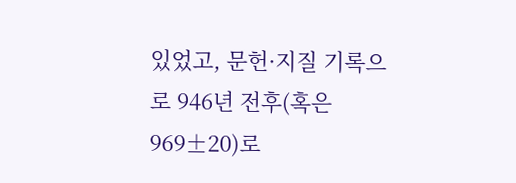있었고, 문헌·지질 기록으로 946년 전후(혹은 969±20)로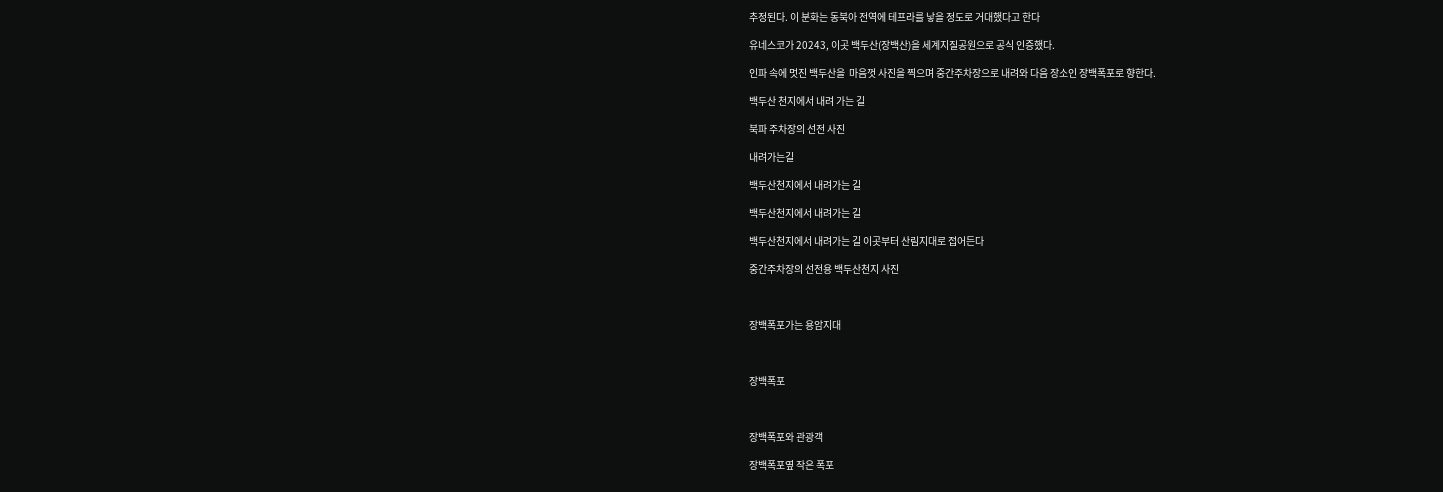추정된다. 이 분화는 동북아 전역에 테프라를 낳을 정도로 거대했다고 한다

유네스코가 20243, 이곳 백두산(장백산)을 세계지질공원으로 공식 인증했다.

인파 속에 멋진 백두산을  마음껏 사진을 찍으며 중간주차장으로 내려와 다음 장소인 장백폭포로 향한다.

백두산 천지에서 내려 가는 길

북파 주차장의 선전 사진

내려가는길

백두산천지에서 내려가는 길

백두산천지에서 내려가는 길

백두산천지에서 내려가는 길 이곳부터 산림지대로 접어든다

중간주차장의 선전용 백두산천지 사진



장백폭포가는 용암지대



장백폭포



장백폭포와 관광객

장백폭포옆 작은 폭포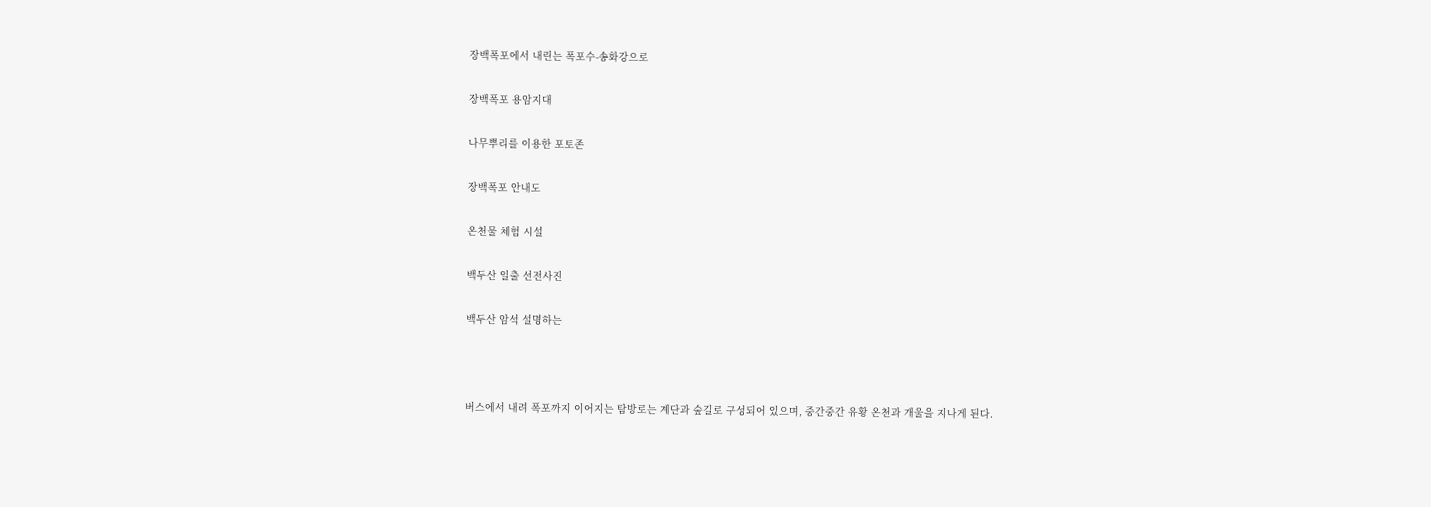장백폭포에서 내린는 폭포수-송화강으로

장백폭포 용암지대

나무뿌리를 이용한 포토존

장백폭포 안내도

온천물 체험 시설

백두산 일출 선전사진

백두산 암석 설명하는



버스에서 내려 폭포까지 이어지는 탐방로는 계단과 숲길로 구성되어 있으며, 중간중간 유황 온천과 개울을 지나게 된다.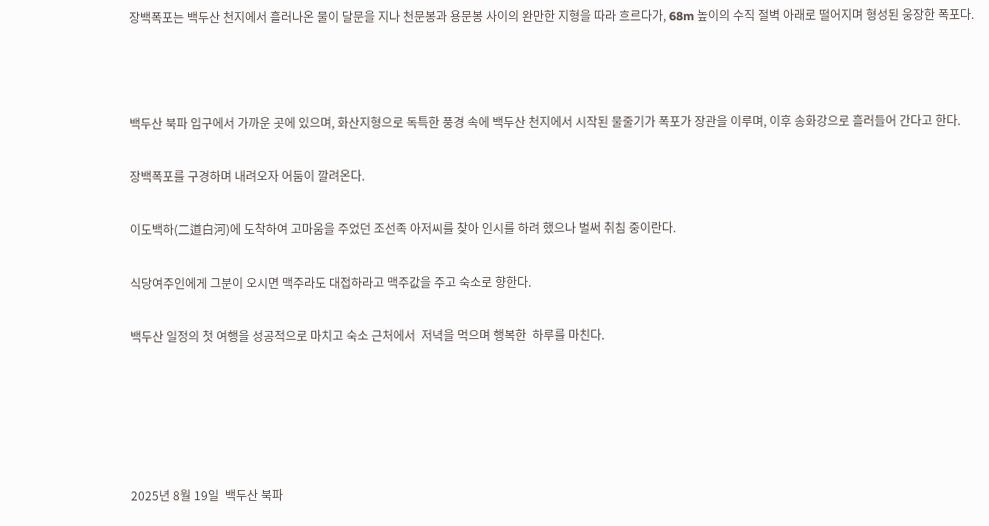장백폭포는 백두산 천지에서 흘러나온 물이 달문을 지나 천문봉과 용문봉 사이의 완만한 지형을 따라 흐르다가, 68m 높이의 수직 절벽 아래로 떨어지며 형성된 웅장한 폭포다.



백두산 북파 입구에서 가까운 곳에 있으며, 화산지형으로 독특한 풍경 속에 백두산 천지에서 시작된 물줄기가 폭포가 장관을 이루며, 이후 송화강으로 흘러들어 간다고 한다.

장백폭포를 구경하며 내려오자 어둠이 깔려온다.

이도백하(二道白河)에 도착하여 고마움을 주었던 조선족 아저씨를 찾아 인시를 하려 했으나 벌써 취침 중이란다.

식당여주인에게 그분이 오시면 맥주라도 대접하라고 맥주값을 주고 숙소로 향한다.

백두산 일정의 첫 여행을 성공적으로 마치고 숙소 근처에서  저녁을 먹으며 행복한  하루를 마친다.





2025년 8월 19일  백두산 북파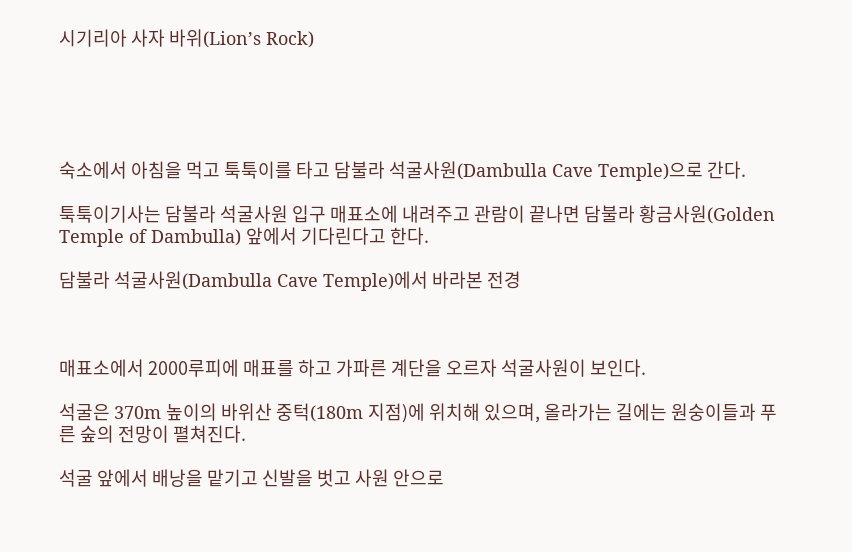시기리아 사자 바위(Lion’s Rock)





숙소에서 아침을 먹고 툭툭이를 타고 담불라 석굴사원(Dambulla Cave Temple)으로 간다.

툭툭이기사는 담불라 석굴사원 입구 매표소에 내려주고 관람이 끝나면 담불라 황금사원(Golden Temple of Dambulla) 앞에서 기다린다고 한다.

담불라 석굴사원(Dambulla Cave Temple)에서 바라본 전경



매표소에서 2000루피에 매표를 하고 가파른 계단을 오르자 석굴사원이 보인다.

석굴은 370m 높이의 바위산 중턱(180m 지점)에 위치해 있으며, 올라가는 길에는 원숭이들과 푸른 숲의 전망이 펼쳐진다.

석굴 앞에서 배낭을 맡기고 신발을 벗고 사원 안으로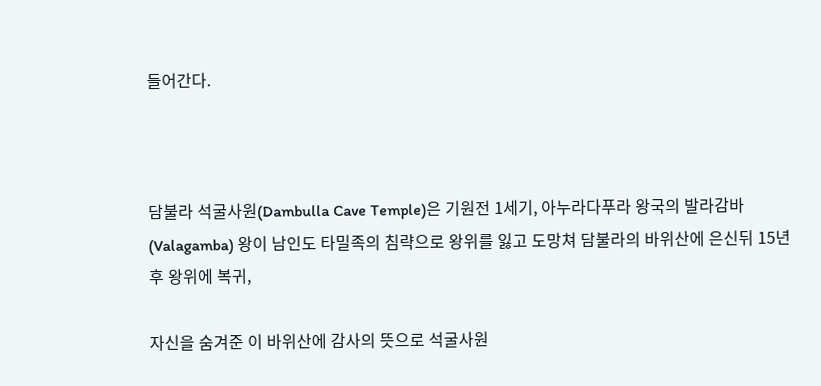들어간다.



담불라 석굴사원(Dambulla Cave Temple)은 기원전 1세기, 아누라다푸라 왕국의 발라감바(Valagamba) 왕이 남인도 타밀족의 침략으로 왕위를 잃고 도망쳐 담불라의 바위산에 은신뒤 15년 후 왕위에 복귀,

자신을 숨겨준 이 바위산에 감사의 뜻으로 석굴사원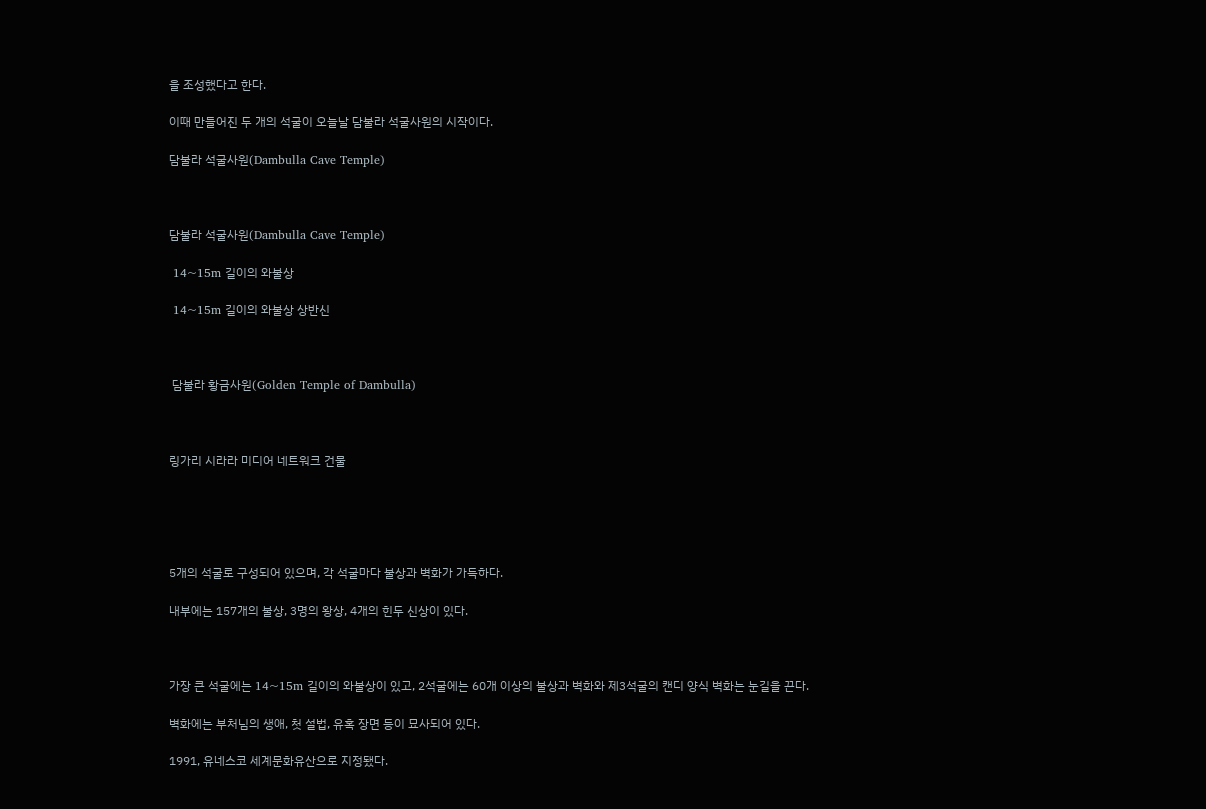을 조성했다고 한다.

이때 만들어진 두 개의 석굴이 오늘날 담불라 석굴사원의 시작이다.

담불라 석굴사원(Dambulla Cave Temple)



담불라 석굴사원(Dambulla Cave Temple)

 14~15m 길이의 와불상

 14~15m 길이의 와불상 상반신



 담불라 황금사원(Golden Temple of Dambulla)



링가리 시라라 미디어 네트워크 건물





5개의 석굴로 구성되어 있으며, 각 석굴마다 불상과 벽화가 가득하다.

내부에는 157개의 불상, 3명의 왕상, 4개의 힌두 신상이 있다.



가장 큰 석굴에는 14~15m 길이의 와불상이 있고, 2석굴에는 60개 이상의 불상과 벽화와 제3석굴의 캔디 양식 벽화는 눈길을 끈다.

벽화에는 부처님의 생애, 첫 설법, 유혹 장면 등이 묘사되어 있다.

1991, 유네스코 세계문화유산으로 지정됐다.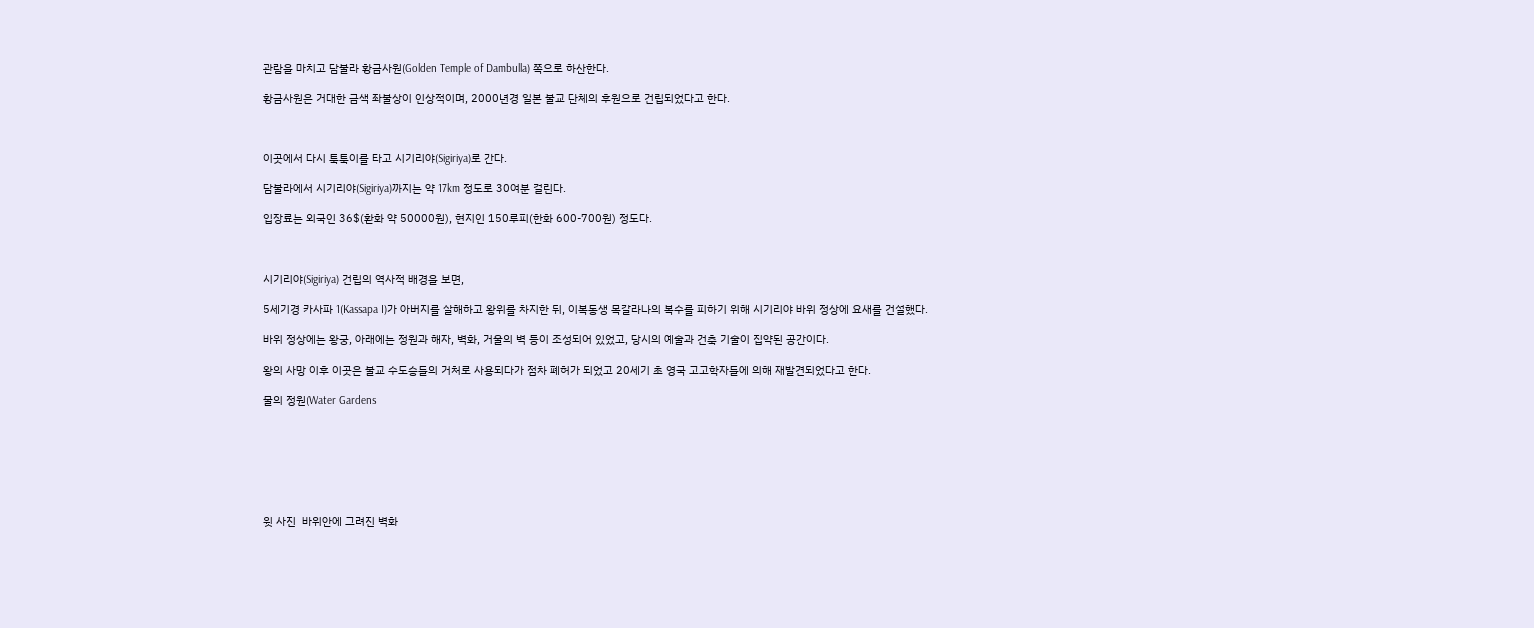관람을 마치고 담불라 황금사원(Golden Temple of Dambulla) 쪽으로 하산한다.

황금사원은 거대한 금색 좌불상이 인상적이며, 2000년경 일본 불교 단체의 후원으로 건립되었다고 한다.



이곳에서 다시 툭툭이를 타고 시기리야(Sigiriya)로 간다.

담불라에서 시기리야(Sigiriya)까지는 약 17km 정도로 30여분 걸린다.

입장료는 외국인 36$(환화 약 50000원), 현지인 150루피(한화 600-700원) 정도다.



시기리야(Sigiriya) 건립의 역사적 배경을 보면,

5세기경 카사파 1(Kassapa I)가 아버지를 살해하고 왕위를 차지한 뒤, 이복동생 목갈라나의 복수를 피하기 위해 시기리야 바위 정상에 요새를 건설했다.

바위 정상에는 왕궁, 아래에는 정원과 해자, 벽화, 거울의 벽 등이 조성되어 있었고, 당시의 예술과 건축 기술이 집약된 공간이다.

왕의 사망 이후 이곳은 불교 수도승들의 거처로 사용되다가 점차 폐허가 되었고 20세기 초 영국 고고학자들에 의해 재발견되었다고 한다.

물의 정원(Water Gardens







윗 사진  바위안에 그려진 벽화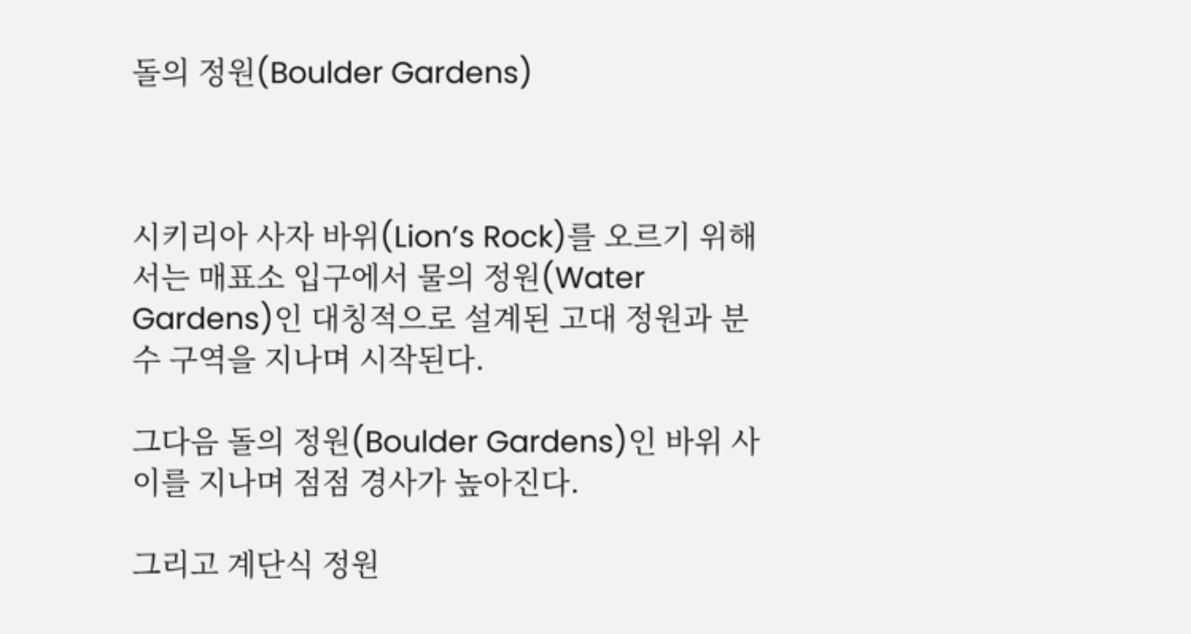돌의 정원(Boulder Gardens)



시키리아 사자 바위(Lion’s Rock)를 오르기 위해서는 매표소 입구에서 물의 정원(Water Gardens)인 대칭적으로 설계된 고대 정원과 분수 구역을 지나며 시작된다.

그다음 돌의 정원(Boulder Gardens)인 바위 사이를 지나며 점점 경사가 높아진다.

그리고 계단식 정원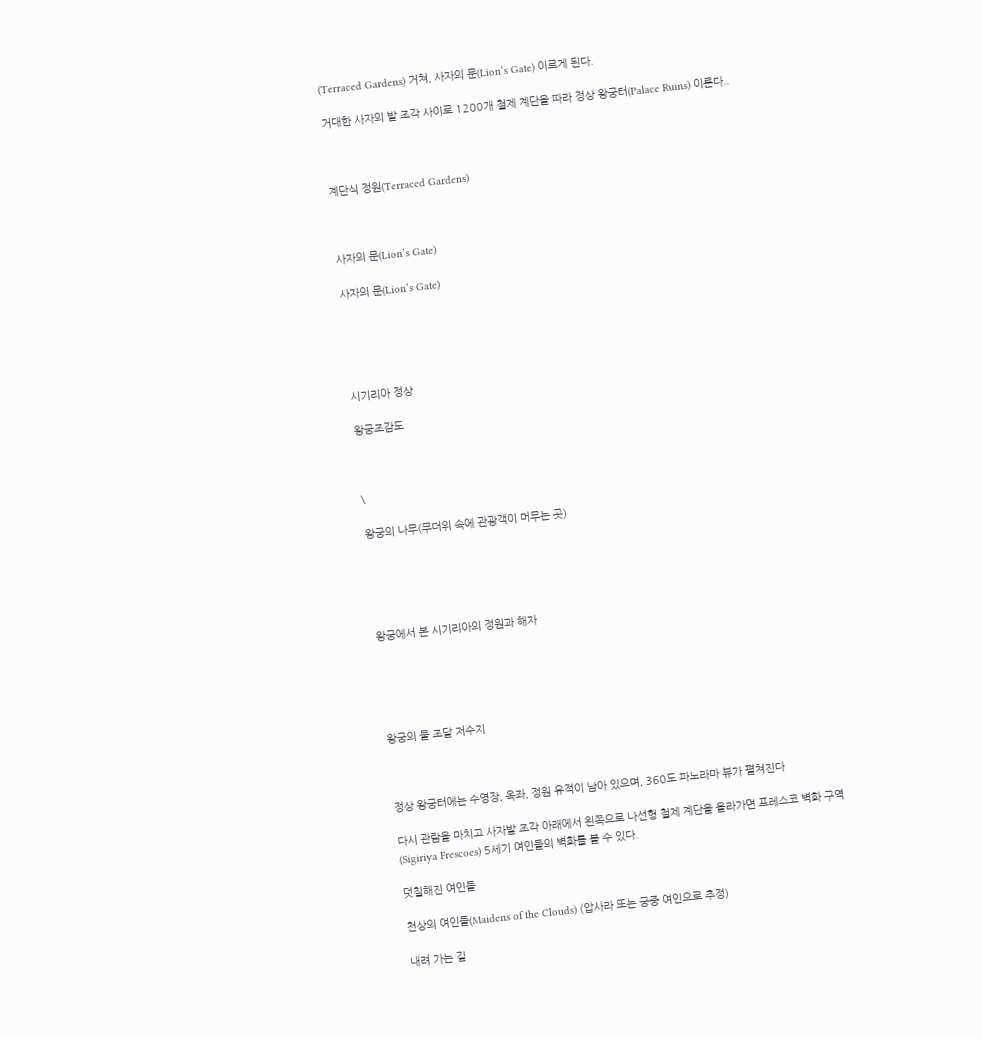(Terraced Gardens) 거쳐, 사자의 문(Lion’s Gate) 이르게 된다.

거대한 사자의 발 조각 사이로 1200개 철제 계단을 따라 정상 왕궁터(Palace Ruins) 이른다..



계단식 정원(Terraced Gardens)



사자의 문(Lion’s Gate)

사자의 문(Lion’s Gate)





시기리아 정상

왕궁조감도



\

왕궁의 나무(무더위 속에 관광객이 머무는 곳)





왕궁에서 본 시기리아의 정원과 해자





왕궁의 물 조달 저수지



정상 왕궁터에는 수영장, 옥좌, 정원 유적이 남아 있으며, 360도 파노라마 뷰가 펼쳐진다

다시 관람을 마치고 사자발 조각 아래에서 왼쪽으로 나선형 철제 계단을 올라가면 프레스코 벽화 구역(Sigiriya Frescoes) 5세기 여인들의 벽화를 볼 수 있다.

덧칠해진 여인들

천상의 여인들(Maidens of the Clouds) (압사라 또는 궁중 여인으로 추정)

내려 가는 길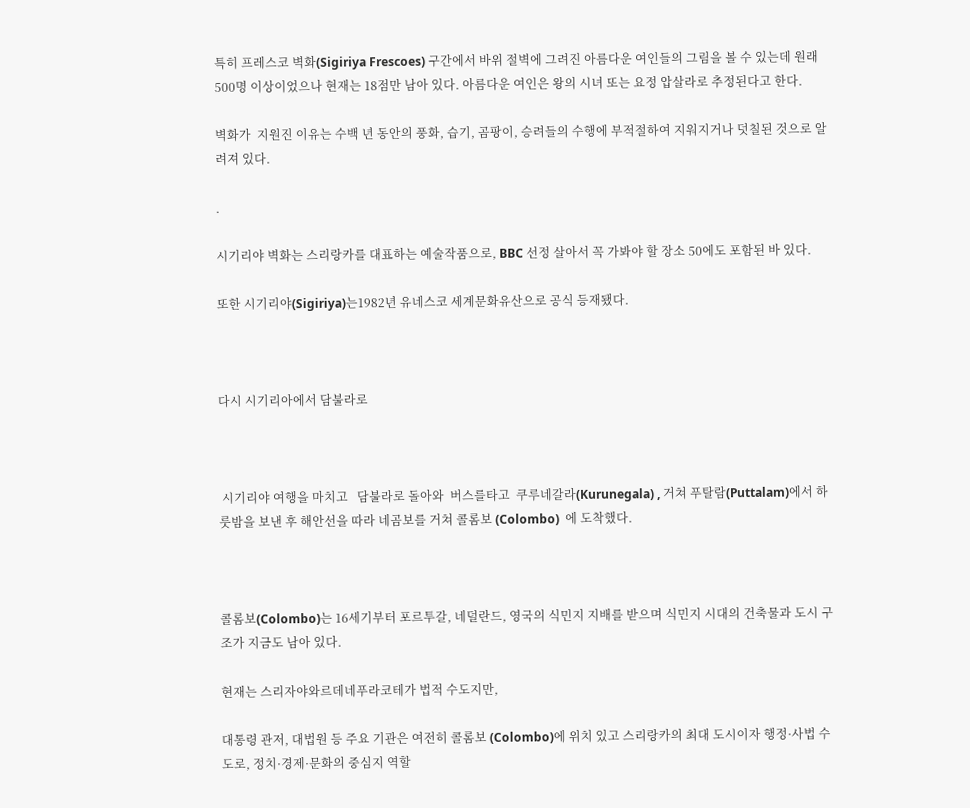특히 프레스코 벽화(Sigiriya Frescoes) 구간에서 바위 절벽에 그려진 아름다운 여인들의 그림을 볼 수 있는데 원래 500명 이상이었으나 현재는 18점만 남아 있다. 아름다운 여인은 왕의 시녀 또는 요정 압살라로 추정된다고 한다.

벽화가  지원진 이유는 수백 년 동안의 풍화, 습기, 곰팡이, 승려들의 수행에 부적절하여 지워지거나 덧칠된 것으로 알려져 있다.

.

시기리야 벽화는 스리랑카를 대표하는 예술작품으로, BBC 선정 살아서 꼭 가봐야 할 장소 50에도 포함된 바 있다.

또한 시기리야(Sigiriya)는1982년 유네스코 세계문화유산으로 공식 등재됐다.



다시 시기리아에서 담불라로



 시기리야 여행을 마치고   담불라로 돌아와  버스를타고  쿠루네갈라(Kurunegala) , 거쳐 푸탈람(Puttalam)에서 하룻밤을 보낸 후 해안선을 따라 네곰보를 거쳐 콜롬보 (Colombo)  에 도착했다.



콜롬보(Colombo)는 16세기부터 포르투갈, 네덜란드, 영국의 식민지 지배를 받으며 식민지 시대의 건축물과 도시 구조가 지금도 남아 있다.

현재는 스리자야와르데네푸라코테가 법적 수도지만,

대통령 관저, 대법원 등 주요 기관은 여전히 콜롬보 (Colombo)에 위치 있고 스리랑카의 최대 도시이자 행정·사법 수도로, 정치·경제·문화의 중심지 역할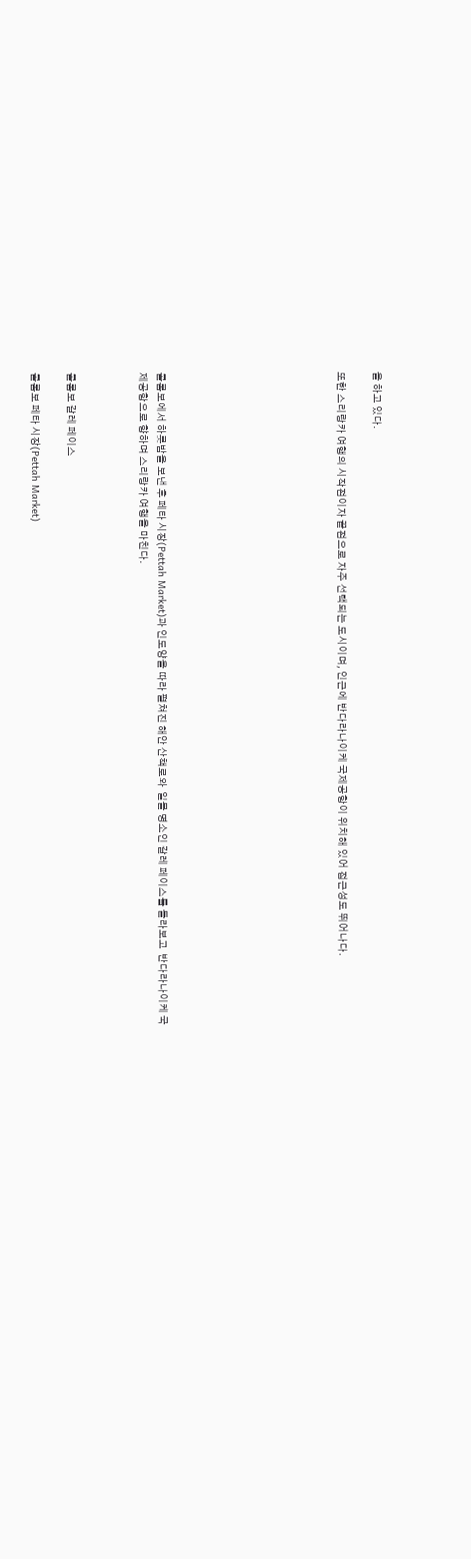을 하고 있다.

또한 스리랑카 여행의 시작점이자 끝점으로 자주 선택되는 도시이며, 인근에 반다라나이케 국제공항이 위치해 있어 접근성도 뛰어나다.









콜롬보에서 하룻밤을 보낸 후 페타 시장(Pettah Market)과 인도양을 따라 펼쳐진 해안 산책로와  일몰 명소인 갈레 페이스를 돌라보고  반다라나이케 국제공항으로 향하며 스리랑카 여행을 마친다.



콜롬보 갈레 페이스

콜롬보 페타 시장(Pettah Market)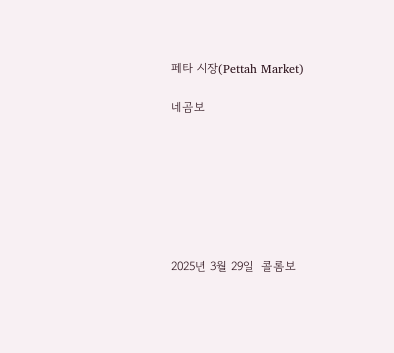페타 시장(Pettah Market)

네곰보







2025년 3월 29일  콜롬보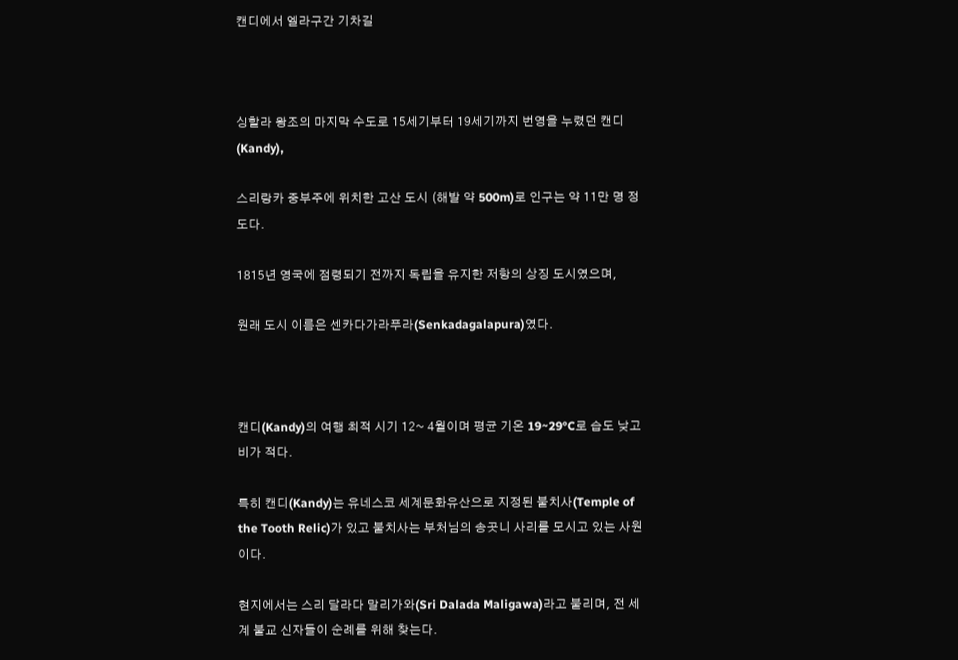캔디에서 엘라구간 기차길



싱할라 왕조의 마지막 수도로 15세기부터 19세기까지 번영을 누렸던 캔디(Kandy),

스리랑카 중부주에 위치한 고산 도시 (해발 약 500m)로 인구는 약 11만 명 정도다.

1815년 영국에 점령되기 전까지 독립을 유지한 저항의 상징 도시였으며,

원래 도시 이름은 센카다가라푸라(Senkadagalapura)였다.



캔디(Kandy)의 여행 최적 시기 12~ 4월이며 평균 기온 19~29°C로 습도 낮고 비가 적다.

특히 캔디(Kandy)는 유네스코 세계문화유산으로 지정된 불치사(Temple of the Tooth Relic)가 있고 불치사는 부처님의 송곳니 사리를 모시고 있는 사원이다.

현지에서는 스리 달라다 말리가와(Sri Dalada Maligawa)라고 불리며, 전 세계 불교 신자들이 순례를 위해 찾는다.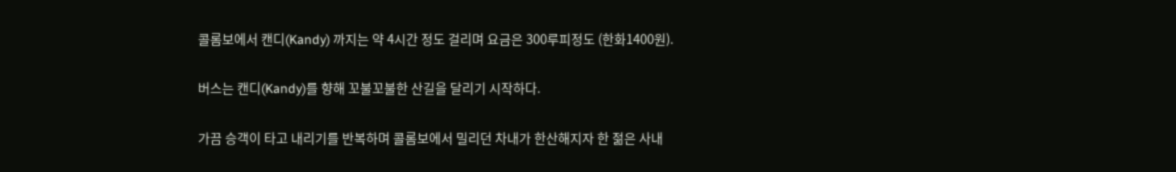콜롬보에서 캔디(Kandy) 까지는 약 4시간 정도 걸리며 요금은 300루피정도 (한화1400원).

버스는 캔디(Kandy)를 향해 꼬불꼬불한 산길을 달리기 시작하다.

가끔 승객이 타고 내리기를 반복하며 콜롬보에서 밀리던 차내가 한산해지자 한 젊은 사내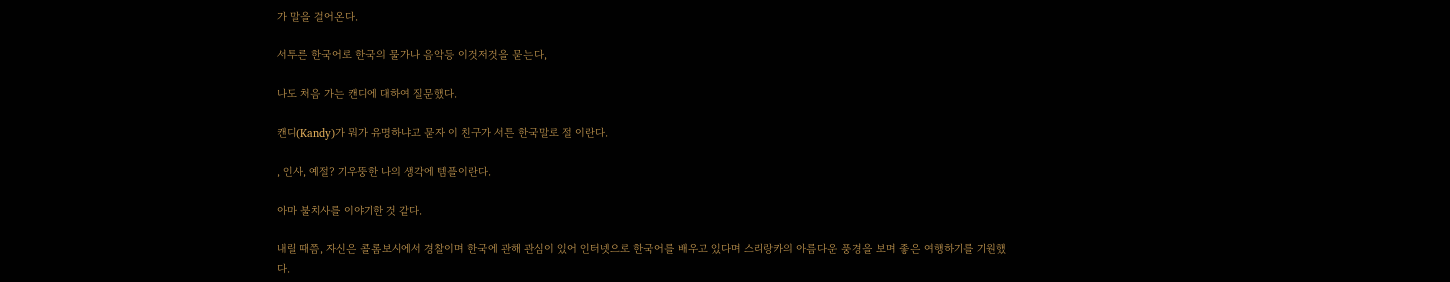가 말을 걸어온다.

서투른 한국어로 한국의 물가나 음악등 이것저것을 묻는다,

나도 처음 가는 캔디에 대하여 질문했다.

캔디(Kandy)가 뭐가 유명하냐고 묻자 이 친구가 서튼 한국말로 절 이란다.

, 인사, 예절? 기우뚱한 나의 생각에 템플이란다.

아마 불치사를 이야기한 것 같다.

내릴 때쯤, 자신은 콜롬보시에서 경찰이며 한국에 관해 관심이 있어 인터넷으로 한국어를 배우고 있다며 스리랑카의 아름다운 풍경을 보며 좋은 여행하기를 기원했다.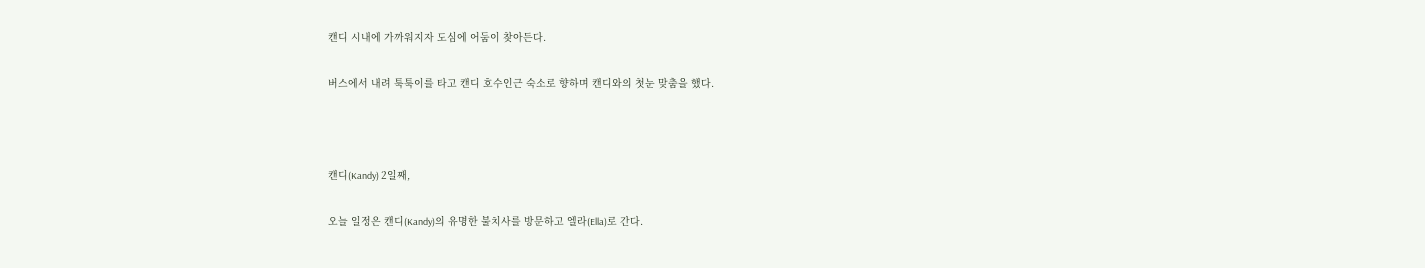캔디 시내에 가까워지자 도심에 어둠이 찾아든다.

버스에서 내려 툭툭이를 타고 캔디 호수인근 숙소로 향하며 캔디와의 첫눈 맞춤을 했다.



캔디(Kandy) 2일째,

오늘 일정은 캔디(Kandy)의 유명한 불치사를 방문하고 엘라(Ella)로 간다.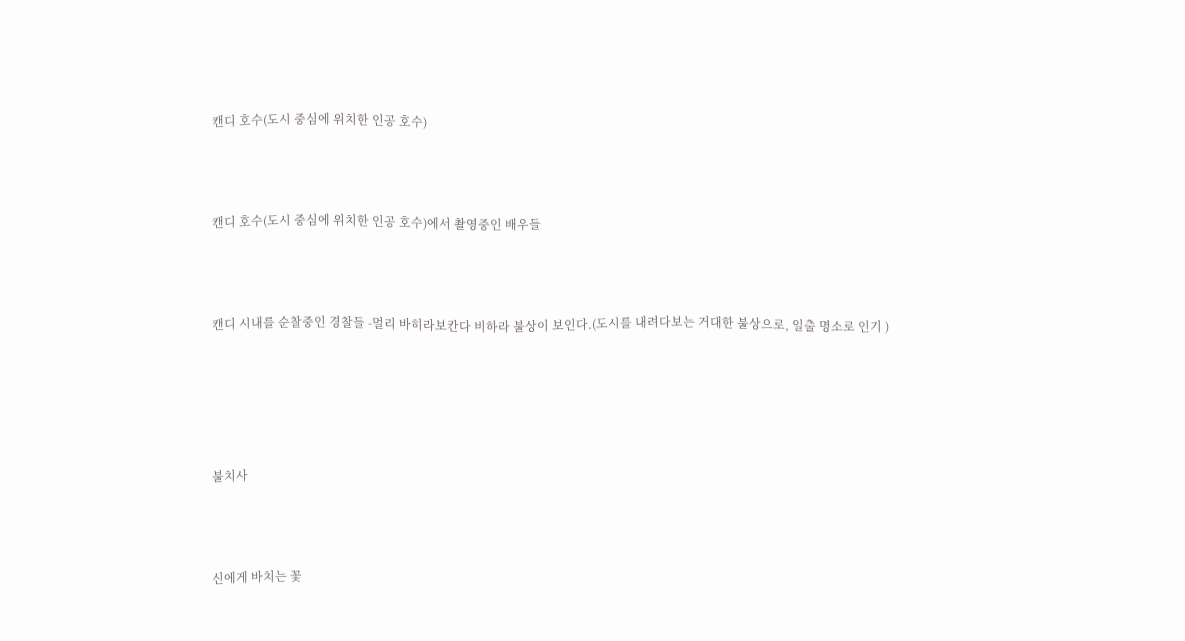캔디 호수(도시 중심에 위치한 인공 호수)



캔디 호수(도시 중심에 위치한 인공 호수)에서 촬영중인 배우들



캔디 시내를 순찰중인 경찰들 -멀리 바히라보칸다 비하라 불상이 보인다.(도시를 내려다보는 거대한 불상으로, 일출 명소로 인기 )





불치사



신에게 바치는 꽃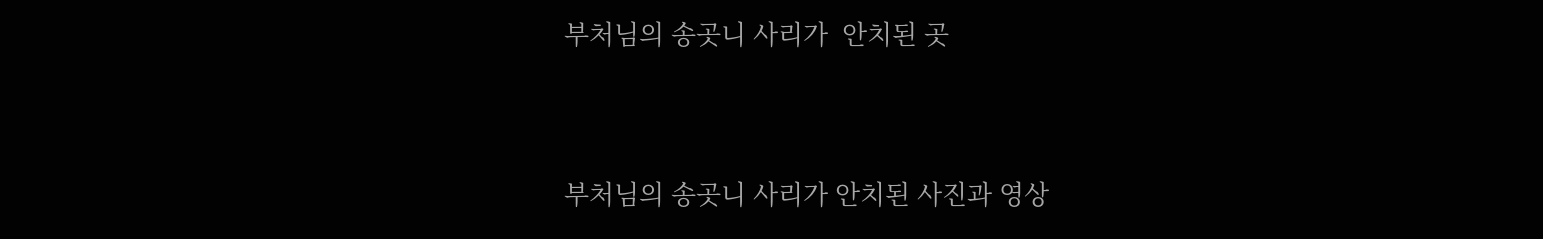부처님의 송곳니 사리가  안치된 곳



부처님의 송곳니 사리가 안치된 사진과 영상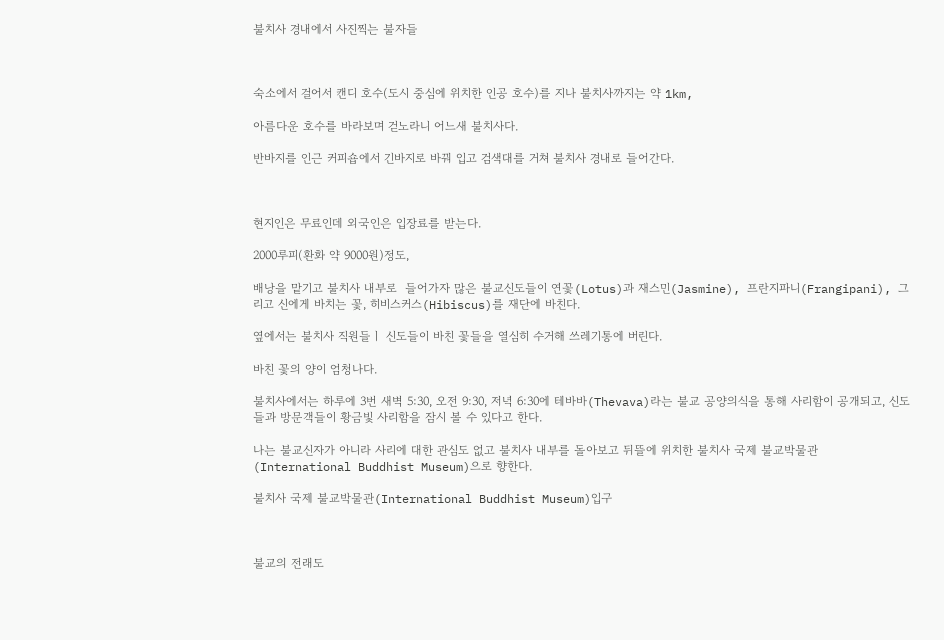불치사 경내에서 사진찍는 불자들



숙소에서 걸어서 캔디 호수(도시 중심에 위치한 인공 호수)를 지나 불치사까지는 약 1km,

아름다운 호수를 바라보며 걷노라니 어느새 불치사다.

반바지를 인근 커피숍에서 긴바지로 바꿔 입고 검색대를 거쳐 불치사 경내로 들어간다.



현지인은 무료인데 외국인은 입장료를 받는다.

2000루피(환화 약 9000원)정도,

배낭을 맡기고 불치사 내부로  들어가자 많은 불교신도들이 연꽃(Lotus)과 재스민(Jasmine), 프란지파니(Frangipani), 그리고 신에게 바치는 꽃, 히비스커스(Hibiscus)를 재단에 바친다.

옆에서는 불치사 직원들ㅣ 신도들이 바친 꽃들을 열심히 수거해 쓰레기통에 버린다.

바친 꽃의 양이 엄청나다.

불치사에서는 하루에 3번 새벽 5:30, 오전 9:30, 저녁 6:30에 테바바(Thevava)라는 불교 공양의식을 통해 사리함이 공개되고, 신도들과 방문객들이 황금빛 사리함을 잠시 볼 수 있다고 한다.

나는 불교신자가 아니라 사리에 대한 관심도 없고 불치사 내부를 돌아보고 뒤뜰에 위치한 불치사 국제 불교박물관(International Buddhist Museum)으로 향한다.

불치사 국제 불교박물관(International Buddhist Museum)입구



불교의 전래도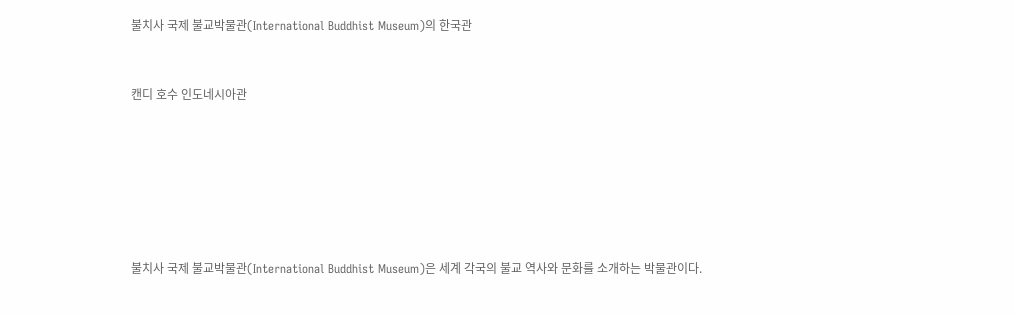불치사 국제 불교박물관(International Buddhist Museum)의 한국관



캔디 호수 인도네시아관









불치사 국제 불교박물관(International Buddhist Museum)은 세계 각국의 불교 역사와 문화를 소개하는 박물관이다.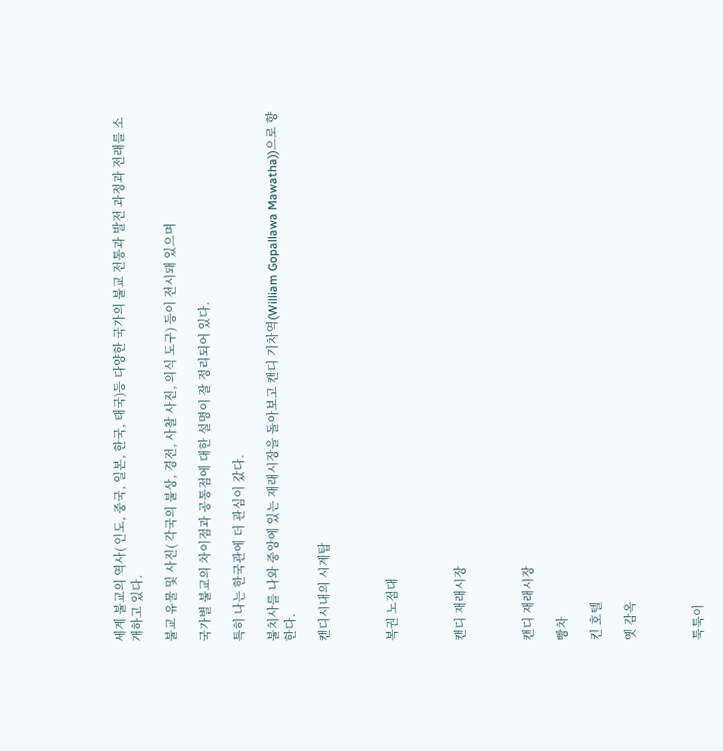세계 불교의 역사( 인도, 중국, 일본, 한국, 태국)등 다양한 국가의 불교 전통과 발전 과정과 전래를 소개하고 있다.

불교 유물 및 사진( 각국의 불상, 경전, 사찰 사진, 의식 도구) 등이 전시돼 있으며

국가별 불교의 차이점과 공통점에 대한 설명이 잘 정리되어 있다.

특히 나는 한국관에 더 관심이 갔다.

불치사를 나와 중앙에 있는 재래시장을 돌아보고 캔디 기차역(William Gopallawa Mawatha))으로 향한다.

캔디시내의 시계탑



복권 노점대



캔디 재래시장



캔디 재래시장

빵차

킨 호텔

옛 감옥



툭툭이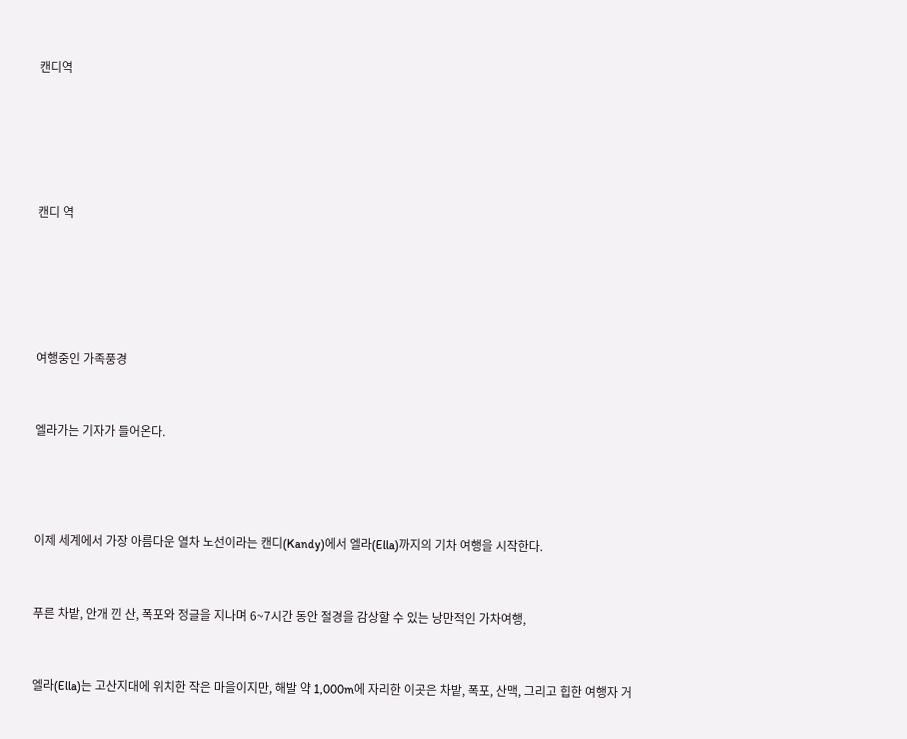캔디역







캔디 역







여행중인 가족풍경



엘라가는 기자가 들어온다.





이제 세계에서 가장 아름다운 열차 노선이라는 캔디(Kandy)에서 엘라(Ella)까지의 기차 여행을 시작한다.



푸른 차밭, 안개 낀 산, 폭포와 정글을 지나며 6~7시간 동안 절경을 감상할 수 있는 낭만적인 가차여행,



엘라(Ella)는 고산지대에 위치한 작은 마을이지만, 해발 약 1,000m에 자리한 이곳은 차밭, 폭포, 산맥, 그리고 힙한 여행자 거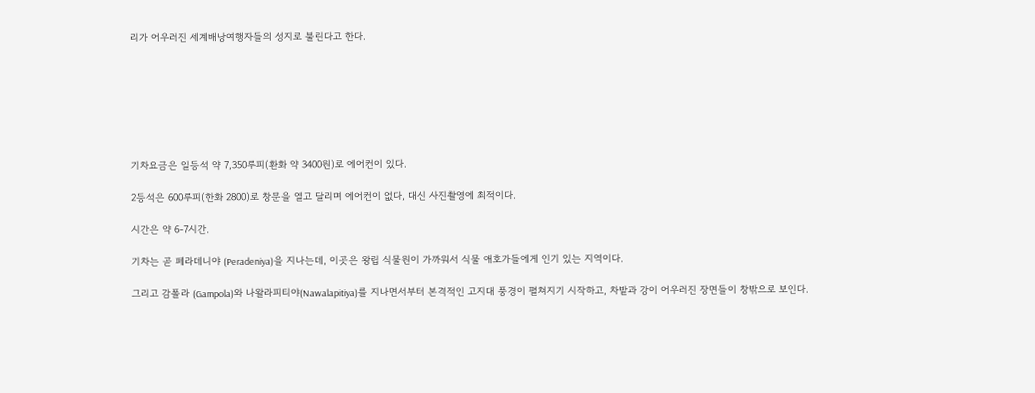리가 어우러진 세계배낭여행자들의 성지로 불린다고 한다.







기차요금은 일등석 약 7,350루피(환화 약 3400원)로 에어컨이 있다.

2등석은 600루피(한화 2800)로 창문을 열고 달리며 에어컨이 없다, 대신 사진촬영에 최적이다.

시간은 약 6-7시간.

기차는 곧 페라데니야 (Peradeniya)을 지나는데, 이곳은 왕립 식물원이 가까워서 식물 애호가들에게 인기 있는 지역이다.

그리고 감폴라 (Gampola)와 나왈라피티야(Nawalapitiya)를 지나면서부터 본격적인 고지대 풍경이 펼쳐지기 시작하고, 차밭과 강이 어우러진 장면들이 창밖으로 보인다.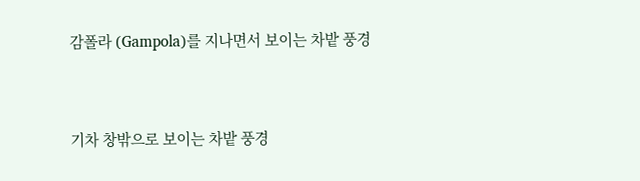감폴라 (Gampola)를 지나면서 보이는 차밭 풍경



기차 창밖으로 보이는 차밭 풍경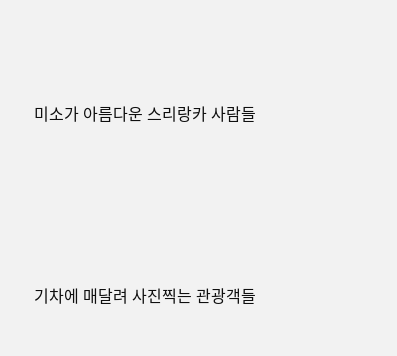미소가 아름다운 스리랑카 사람들







기차에 매달려 사진찍는 관광객들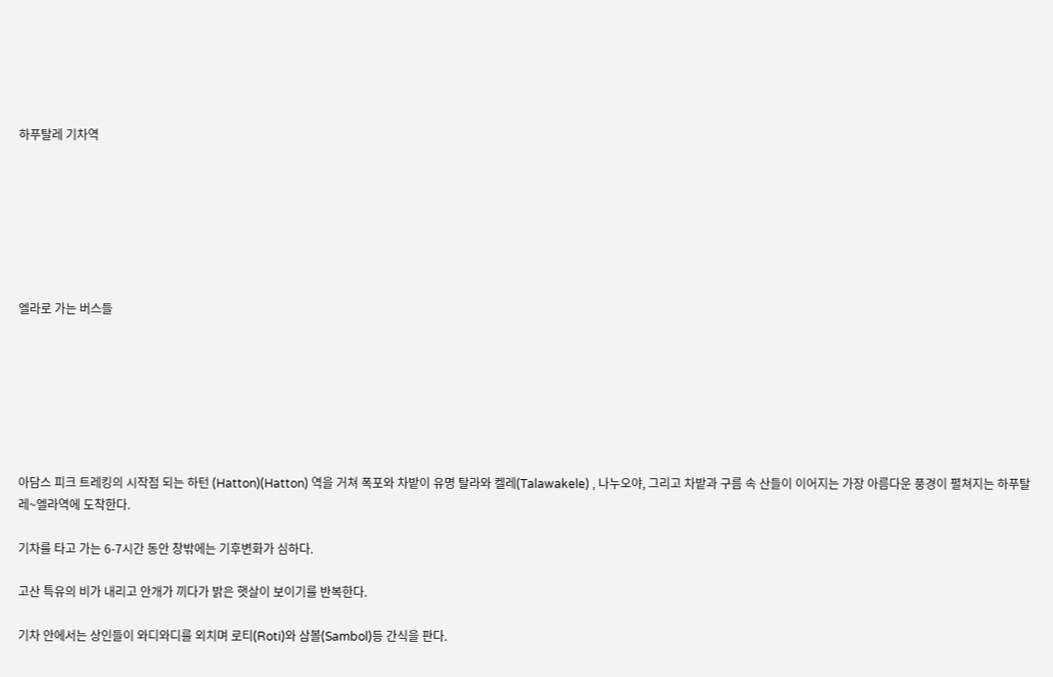하푸탈레 기차역







엘라로 가는 버스들







아담스 피크 트레킹의 시작점 되는 하턴 (Hatton)(Hatton) 역을 거쳐 폭포와 차밭이 유명 탈라와 켈레(Talawakele) , 나누오야, 그리고 차밭과 구름 속 산들이 이어지는 가장 아름다운 풍경이 펼쳐지는 하푸탈레~엘라역에 도착한다.

기차를 타고 가는 6-7시간 동안 창밖에는 기후변화가 심하다.

고산 특유의 비가 내리고 안개가 끼다가 밝은 햇살이 보이기를 반복한다.

기차 안에서는 상인들이 와디와디를 외치며 로티(Roti)와 삼볼(Sambol)등 간식을 판다.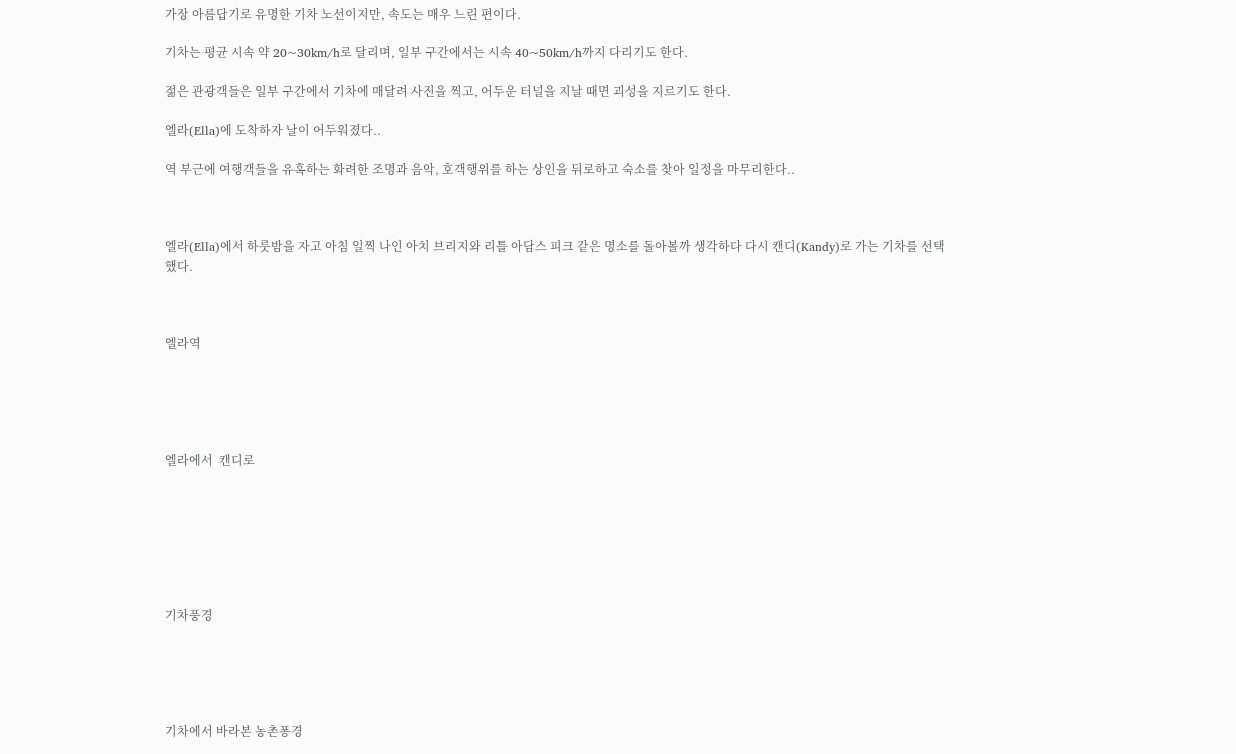가장 아름답기로 유명한 기차 노선이지만, 속도는 매우 느린 편이다.

기차는 평균 시속 약 20~30km/h로 달리며, 일부 구간에서는 시속 40~50km/h까지 다리기도 한다.

젊은 관광객들은 일부 구간에서 기차에 매달려 사진을 찍고, 어두운 터널을 지날 때면 괴성을 지르기도 한다.

엘라(Ella)에 도착하자 날이 어두워졌다..

역 부근에 여행객들을 유혹하는 화려한 조명과 음악, 호객행위를 하는 상인을 뒤로하고 숙소를 찾아 일정을 마무리한다..



엘라(Ella)에서 하룻밤을 자고 아침 일찍 나인 아치 브리지와 리틀 아담스 피크 같은 명소를 돌아볼까 생각하다 다시 캔디(Kandy)로 가는 기차를 선택했다.



엘라역





엘라에서  캔디로







기차풍경





기차에서 바라본 농촌퐁경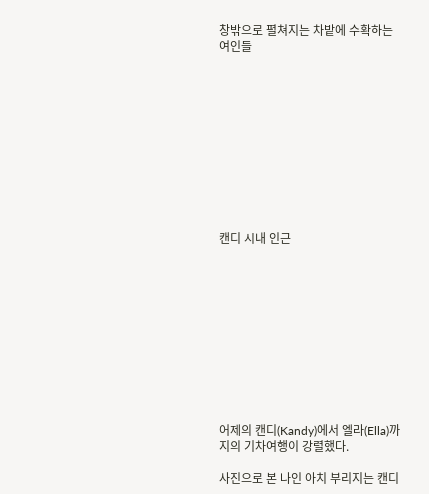창밖으로 펼쳐지는 차밭에 수확하는 여인들











캔디 시내 인근











어제의 캔디(Kandy)에서 엘라(Ella)까지의 기차여행이 강렬했다.

사진으로 본 나인 아치 부리지는 캔디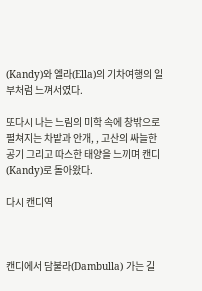(Kandy)와 엘라(Ella)의 기차여행의 일부처럼 느껴서였다.

또다시 나는 느림의 미학 속에 창밖으로 펼쳐지는 차밭과 안개, , 고산의 싸늘한 공기 그리고 따스한 태양을 느끼며 캔디(Kandy)로 돌아왔다.

다시 캔디역



캔디에서 담불라(Dambulla) 가는 길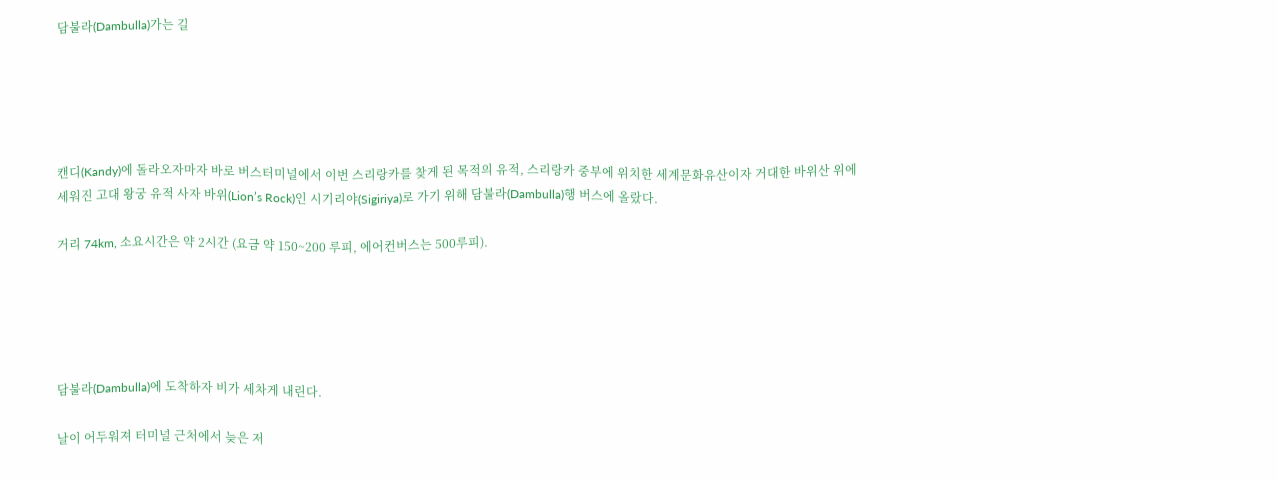담불라(Dambulla)가는 길





캔디(Kandy)에 돌라오자마자 바로 버스터미널에서 이번 스리랑카를 찾게 된 목적의 유적, 스리랑카 중부에 위치한 세계문화유산이자 거대한 바위산 위에 세워진 고대 왕궁 유적 사자 바위(Lion’s Rock)인 시기리야(Sigiriya)로 가기 위해 담불라(Dambulla)행 버스에 올랐다.

거리 74km, 소요시간은 약 2시간 (요금 약 150~200 루피, 에어컨버스는 500루피).





담불라(Dambulla)에 도착하자 비가 세차게 내린다.

날이 어두워져 터미널 근처에서 늦은 저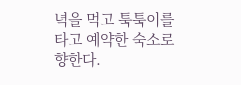녁을 먹고 툭툭이를 타고 예약한 숙소로 향한다.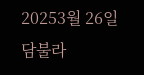20253월 26일 담불라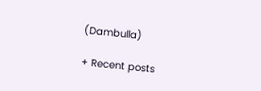(Dambulla)

+ Recent posts